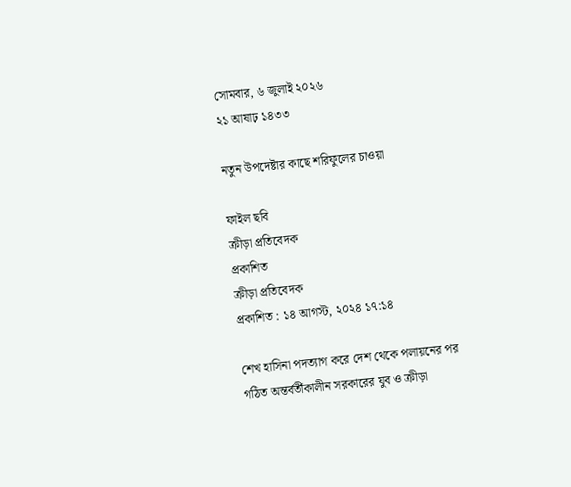সোমবার, ৬ জুলাই ২০২৬
২১ আষাঢ় ১৪৩৩

নতুন উপদেষ্টার কাছে শরিফুলের চাওয়া

ফাইল ছবি
ক্রীড়া প্রতিবেদক
প্রকাশিত
ক্রীড়া প্রতিবেদক
প্রকাশিত : ১৪ আগস্ট, ২০২৪ ১৭:১৪

শেখ হাসিনা পদত্যাগ করে দেশ থেকে পলায়নের পর গঠিত অন্তর্বর্তীকালীন সরকারের যুব ও ক্রীড়া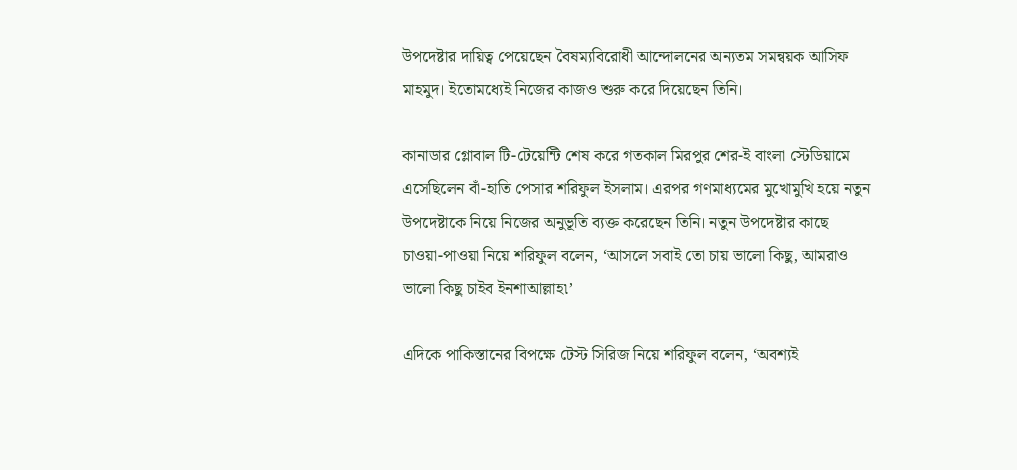উপদেষ্টার দায়িত্ব পেয়েছেন বৈষম্যবিরোধী আন্দোলনের অন্যতম সমন্বয়ক আসিফ মাহমুদ। ইতোমধ্যেই নিজের কাজও শুরু করে দিয়েছেন তিনি।

কানাডার গ্লোবাল টি-টেয়েন্টি শেষ করে গতকাল মিরপুর শের-ই বাংলা স্টেডিয়ামে এসেছিলেন বাঁ-হাতি পেসার শরিফুল ইসলাম। এরপর গণমাধ্যমের মুখোমুখি হয়ে নতুন উপদেষ্টাকে নিয়ে নিজের অনুভূতি ব্যক্ত করেছেন তিনি। নতুন উপদেষ্টার কাছে চাওয়া-পাওয়া নিয়ে শরিফুল বলেন, ‘আসলে সবাই তো চায় ভালো কিছু, আমরাও ভালো কিছু চাইব ইনশাআল্লাহ৷’

এদিকে পাকিস্তানের বিপক্ষে টেস্ট সিরিজ নিয়ে শরিফুল বলেন, ‘অবশ্যই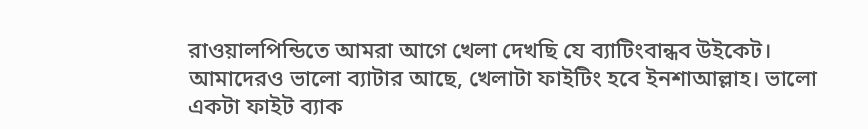রাওয়ালপিন্ডিতে আমরা আগে খেলা দেখছি যে ব্যাটিংবান্ধব উইকেট। আমাদেরও ভালো ব্যাটার আছে, খেলাটা ফাইটিং হবে ইনশাআল্লাহ। ভালো একটা ফাইট ব্যাক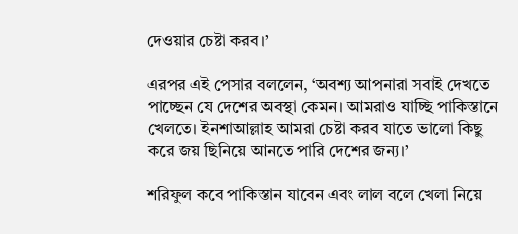দেওয়ার চেষ্টা করব।’

এরপর এই পেসার বললেন, ‘অবশ্য আপনারা সবাই দেখতে পাচ্ছেন যে দেশের অবস্থা কেমন। আমরাও যাচ্ছি পাকিস্তানে খেলতে। ইনশাআল্লাহ আমরা চেষ্টা করব যাতে ভালো কিছু করে জয় ছিনিয়ে আনতে পারি দেশের জন্য।’

শরিফুল কবে পাকিস্তান যাবেন এবং লাল বলে খেলা নিয়ে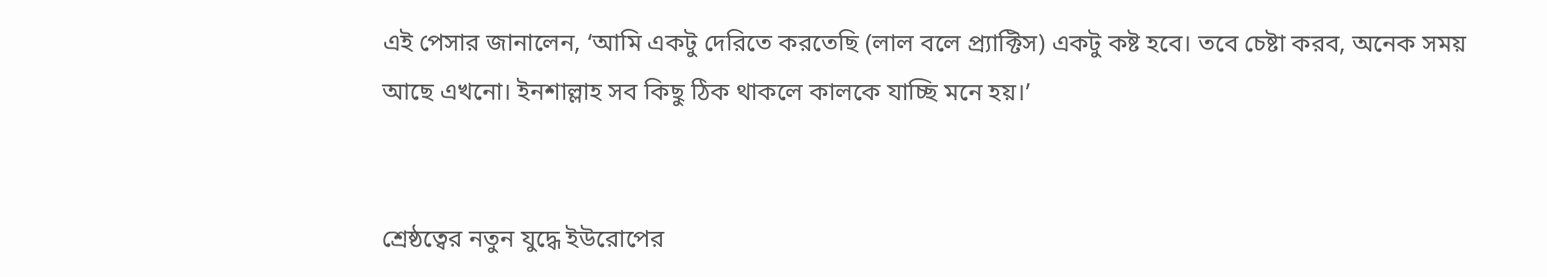এই পেসার জানালেন, ‘আমি একটু দেরিতে করতেছি (লাল বলে প্র্যাক্টিস) একটু কষ্ট হবে। তবে চেষ্টা করব, অনেক সময় আছে এখনো। ইনশাল্লাহ সব কিছু ঠিক থাকলে কালকে যাচ্ছি মনে হয়।’


শ্রেষ্ঠত্বের নতুন যুদ্ধে ইউরোপের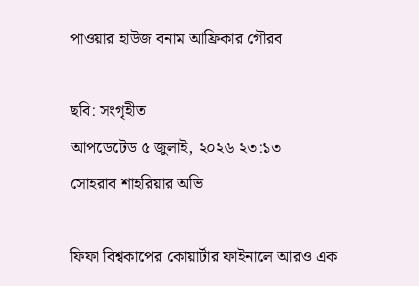পাওয়ার হাউজ বনাম আফ্রিকার গৌরব

ছবি: সংগৃহীত
আপডেটেড ৫ জুলাই, ২০২৬ ২৩:১৩
সোহরাব শাহরিয়ার অভি

ফিফা বিশ্বকাপের কোয়ার্টার ফাইনালে আরও এক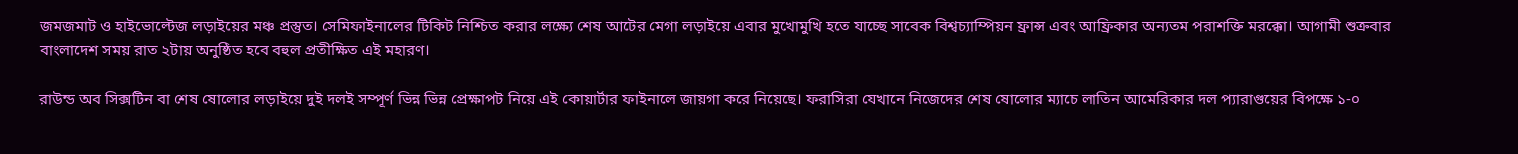জমজমাট ও হাইভোল্টেজ লড়াইয়ের মঞ্চ প্রস্তুত। সেমিফাইনালের টিকিট নিশ্চিত করার লক্ষ্যে শেষ আটের মেগা লড়াইয়ে এবার মুখোমুখি হতে যাচ্ছে সাবেক বিশ্বচ্যাম্পিয়ন ফ্রান্স এবং আফ্রিকার অন্যতম পরাশক্তি মরক্কো। আগামী শুক্রবার বাংলাদেশ সময় রাত ২টায় অনুষ্ঠিত হবে বহুল প্রতীক্ষিত এই মহারণ।

রাউন্ড অব সিক্সটিন বা শেষ ষোলোর লড়াইয়ে দুই দলই সম্পূর্ণ ভিন্ন ভিন্ন প্রেক্ষাপট নিয়ে এই কোয়ার্টার ফাইনালে জায়গা করে নিয়েছে। ফরাসিরা যেখানে নিজেদের শেষ ষোলোর ম্যাচে লাতিন আমেরিকার দল প্যারাগুয়ের বিপক্ষে ১-০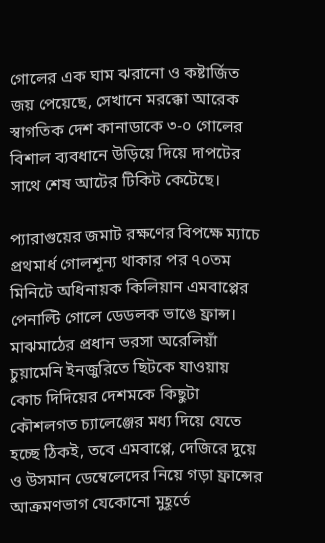গোলের এক ঘাম ঝরানো ও কষ্টার্জিত জয় পেয়েছে, সেখানে মরক্কো আরেক স্বাগতিক দেশ কানাডাকে ৩-০ গোলের বিশাল ব্যবধানে উড়িয়ে দিয়ে দাপটের সাথে শেষ আটের টিকিট কেটেছে।

প্যারাগুয়ের জমাট রক্ষণের বিপক্ষে ম্যাচে প্রথমার্ধ গোলশূন্য থাকার পর ৭০তম মিনিটে অধিনায়ক কিলিয়ান এমবাপ্পের পেনাল্টি গোলে ডেডলক ভাঙে ফ্রান্স। মাঝমাঠের প্রধান ভরসা অরেলিয়াঁ চুয়ামেনি ইনজুরিতে ছিটকে যাওয়ায় কোচ দিদিয়ের দেশমকে কিছুটা কৌশলগত চ্যালেঞ্জের মধ্য দিয়ে যেতে হচ্ছে ঠিকই, তবে এমবাপ্পে, দেজিরে দুয়ে ও উসমান ডেম্বেলেদের নিয়ে গড়া ফ্রান্সের আক্রমণভাগ যেকোনো মুহূর্তে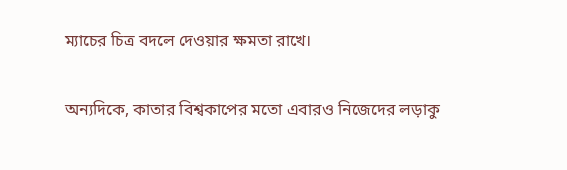ম্যাচের চিত্র বদলে দেওয়ার ক্ষমতা রাখে।

অন্যদিকে, কাতার বিশ্বকাপের মতো এবারও নিজেদের লড়াকু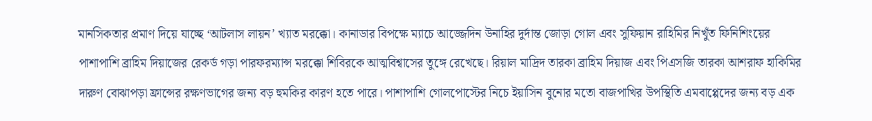মানসিকতার প্রমাণ দিয়ে যাচ্ছে ‘আটলাস লায়ন’ খ্যাত মরক্কো। কানাডার বিপক্ষে ম্যাচে আজ্জেদিন উনাহির দুর্দান্ত জোড়া গোল এবং সুফিয়ান রাহিমির নিখুঁত ফিনিশিংয়ের পাশাপাশি ব্রাহিম দিয়াজের রেকর্ড গড়া পারফরম্যান্স মরক্কো শিবিরকে আত্মবিশ্বাসের তুঙ্গে রেখেছে। রিয়াল মাদ্রিদ তারকা ব্রাহিম দিয়াজ এবং পিএসজি তারকা আশরাফ হাকিমির দারুণ বোঝাপড়া ফ্রান্সের রক্ষণভাগের জন্য বড় হুমকির কারণ হতে পারে। পাশাপাশি গোলপোস্টের নিচে ইয়াসিন বুনোর মতো বাজপাখির উপস্থিতি এমবাপ্পেদের জন্য বড় এক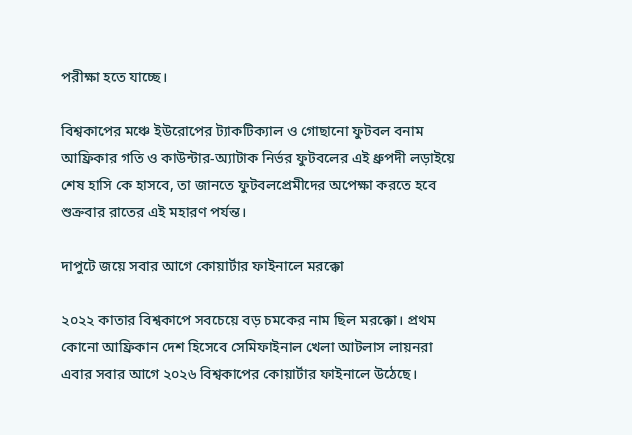পরীক্ষা হতে যাচ্ছে।

বিশ্বকাপের মঞ্চে ইউরোপের ট্যাকটিক্যাল ও গোছানো ফুটবল বনাম আফ্রিকার গতি ও কাউন্টার-অ্যাটাক নির্ভর ফুটবলের এই ধ্রুপদী লড়াইয়ে শেষ হাসি কে হাসবে, তা জানতে ফুটবলপ্রেমীদের অপেক্ষা করতে হবে শুক্রবার রাতের এই মহারণ পর্যন্ত।

দাপুটে জয়ে সবার আগে কোয়ার্টার ফাইনালে মরক্কো

২০২২ কাতার বিশ্বকাপে সবচেয়ে বড় চমকের নাম ছিল মরক্কো। প্রথম কোনো আফ্রিকান দেশ হিসেবে সেমিফাইনাল খেলা আটলাস লায়নরা এবার সবার আগে ২০২৬ বিশ্বকাপের কোয়ার্টার ফাইনালে উঠেছে।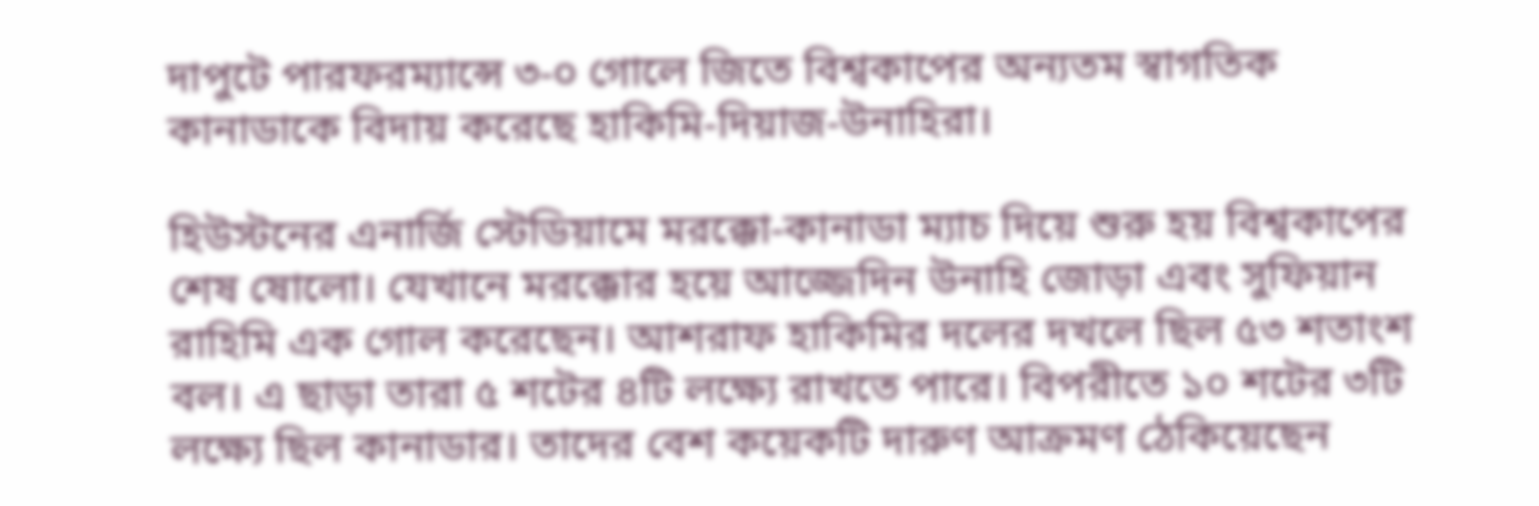দাপুটে পারফরম্যান্সে ৩-০ গোলে জিতে বিশ্বকাপের অন্যতম স্বাগতিক কানাডাকে বিদায় করেছে হাকিমি-দিয়াজ-উনাহিরা।

হিউস্টনের এনার্জি স্টেডিয়ামে মরক্কো-কানাডা ম্যাচ দিয়ে শুরু হয় বিশ্বকাপের শেষ ষোলো। যেখানে মরক্কোর হয়ে আজ্জেদিন উনাহি জোড়া এবং সুফিয়ান রাহিমি এক গোল করেছেন। আশরাফ হাকিমির দলের দখলে ছিল ৫৩ শতাংশ বল। এ ছাড়া তারা ৫ শটের ৪টি লক্ষ্যে রাখতে পারে। বিপরীতে ১০ শটের ৩টি লক্ষ্যে ছিল কানাডার। তাদের বেশ কয়েকটি দারুণ আক্রমণ ঠেকিয়েছেন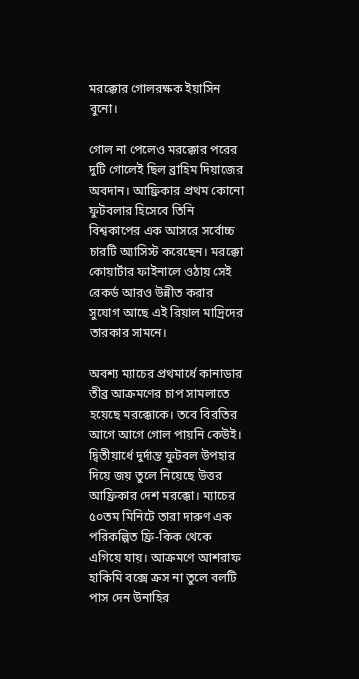মরক্কোর গোলরক্ষক ইয়াসিন বুনো।

গোল না পেলেও মরক্কোর পরের দুটি গোলেই ছিল ব্রাহিম দিয়াজের অবদান। আফ্রিকার প্রথম কোনো ফুটবলার হিসেবে তিনি বিশ্বকাপের এক আসরে সর্বোচ্চ চারটি অ্যাসিস্ট করেছেন। মরক্কো কোয়ার্টার ফাইনালে ওঠায় সেই রেকর্ড আরও উন্নীত করার সুযোগ আছে এই রিয়াল মাদ্রিদের তারকার সামনে।

অবশ্য ম্যাচের প্রথমার্ধে কানাডার তীব্র আক্রমণের চাপ সামলাতে হয়েছে মরক্কোকে। তবে বিরতির আগে আগে গোল পায়নি কেউই। দ্বিতীয়ার্ধে দুর্দান্ত ফুটবল উপহার দিয়ে জয় তুলে নিয়েছে উত্তর আফ্রিকার দেশ মরক্কো। ম্যাচের ৫০তম মিনিটে তারা দারুণ এক পরিকল্পিত ফ্রি-কিক থেকে এগিয়ে যায়। আক্রমণে আশরাফ হাকিমি বক্সে ক্রস না তুলে বলটি পাস দেন উনাহির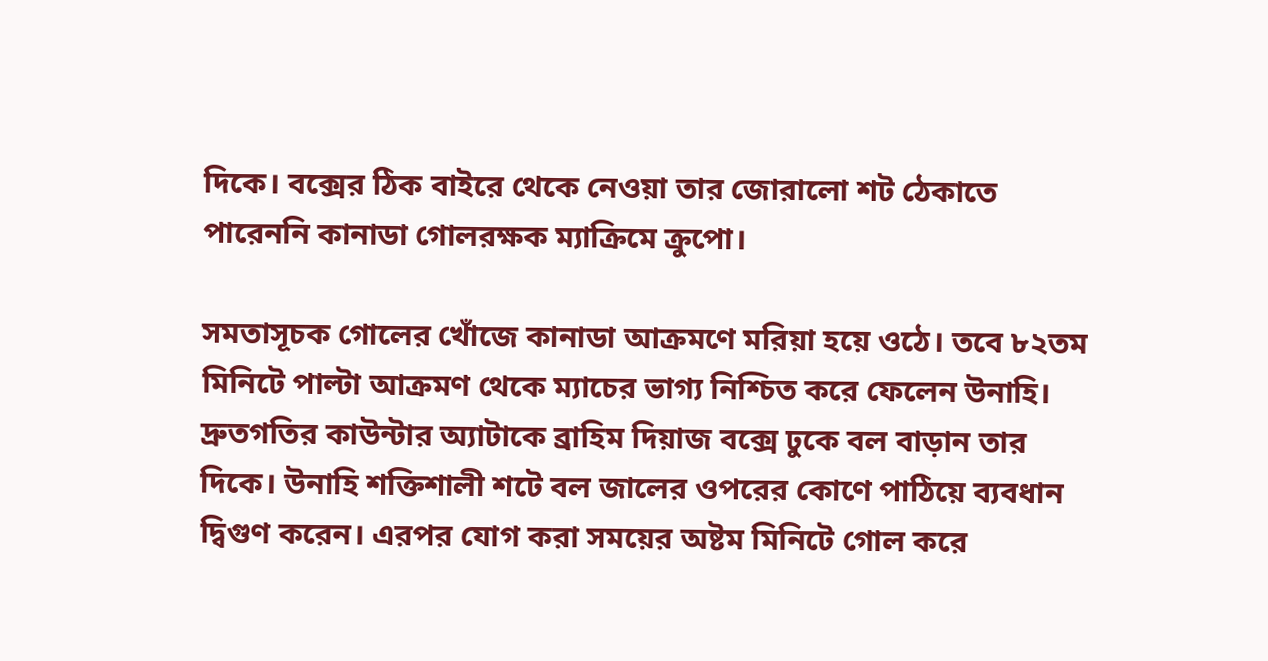দিকে। বক্সের ঠিক বাইরে থেকে নেওয়া তার জোরালো শট ঠেকাতে পারেননি কানাডা গোলরক্ষক ম্যাক্রিমে ক্রুপো।

সমতাসূচক গোলের খোঁজে কানাডা আক্রমণে মরিয়া হয়ে ওঠে। তবে ৮২তম মিনিটে পাল্টা আক্রমণ থেকে ম্যাচের ভাগ্য নিশ্চিত করে ফেলেন উনাহি। দ্রুতগতির কাউন্টার অ্যাটাকে ব্রাহিম দিয়াজ বক্সে ঢুকে বল বাড়ান তার দিকে। উনাহি শক্তিশালী শটে বল জালের ওপরের কোণে পাঠিয়ে ব্যবধান দ্বিগুণ করেন। এরপর যোগ করা সময়ের অষ্টম মিনিটে গোল করে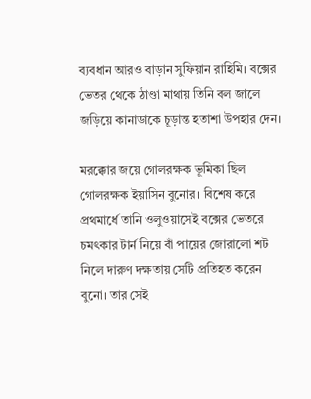ব্যবধান আরও বাড়ান সুফিয়ান রাহিমি। বক্সের ভেতর থেকে ঠাণ্ডা মাথায় তিনি বল জালে জড়িয়ে কানাডাকে চূড়ান্ত হতাশা উপহার দেন।

মরক্কোর জয়ে গোলরক্ষক ভূমিকা ছিল গোলরক্ষক ইয়াসিন বুনোর। বিশেষ করে প্রথমার্ধে তানি ওলুওয়াসেই বক্সের ভেতরে চমৎকার টার্ন নিয়ে বাঁ পায়ের জোরালো শট নিলে দারুণ দক্ষতায় সেটি প্রতিহত করেন বুনো। তার সেই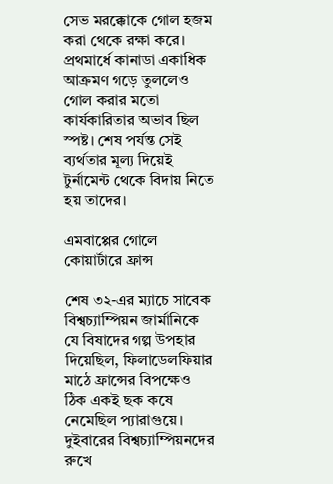সেভ মরক্কোকে গোল হজম করা থেকে রক্ষা করে। প্রথমার্ধে কানাডা একাধিক আক্রমণ গড়ে তুললেও গোল করার মতো কার্যকারিতার অভাব ছিল স্পষ্ট। শেষ পর্যন্ত সেই ব্যর্থতার মূল্য দিয়েই টুর্নামেন্ট থেকে বিদায় নিতে হয় তাদের।

এমবাপ্পের গোলে কোয়ার্টারে ফ্রান্স

শেষ ৩২-এর ম্যাচে সাবেক বিশ্বচ্যাম্পিয়ন জার্মানিকে যে বিষাদের গল্প উপহার দিয়েছিল, ফিলাডেলফিয়ার মাঠে ফ্রান্সের বিপক্ষেও ঠিক একই ছক কষে নেমেছিল প্যারাগুয়ে। দুইবারের বিশ্বচ্যাম্পিয়নদের রুখে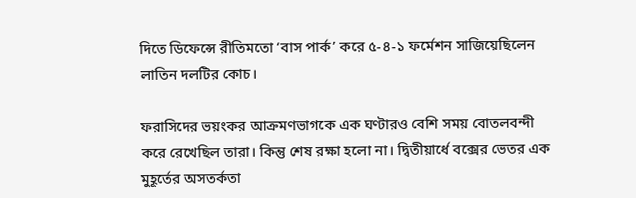দিতে ডিফেন্সে রীতিমতো ‘বাস পার্ক’ করে ৫-৪-১ ফর্মেশন সাজিয়েছিলেন লাতিন দলটির কোচ।

ফরাসিদের ভয়ংকর আক্রমণভাগকে এক ঘণ্টারও বেশি সময় বোতলবন্দী করে রেখেছিল তারা। কিন্তু শেষ রক্ষা হলো না। দ্বিতীয়ার্ধে বক্সের ভেতর এক মুহূর্তের অসতর্কতা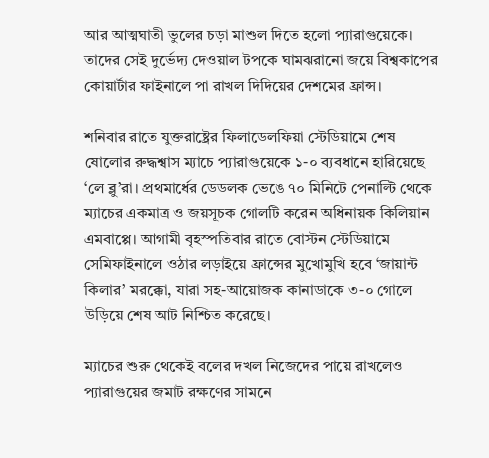আর আত্মঘাতী ভুলের চড়া মাশুল দিতে হলো প্যারাগুয়েকে। তাদের সেই দুর্ভেদ্য দেওয়াল টপকে ঘামঝরানো জয়ে বিশ্বকাপের কোয়ার্টার ফাইনালে পা রাখল দিদিয়ের দেশমের ফ্রান্স।

শনিবার রাতে যুক্তরাষ্ট্রের ফিলাডেলফিয়া স্টেডিয়ামে শেষ ষোলোর রুদ্ধশ্বাস ম্যাচে প্যারাগুয়েকে ১-০ ব্যবধানে হারিয়েছে ‘লে ব্লু’রা। প্রথমার্ধের ডেডলক ভেঙে ৭০ মিনিটে পেনাল্টি থেকে ম্যাচের একমাত্র ও জয়সূচক গোলটি করেন অধিনায়ক কিলিয়ান এমবাপ্পে। আগামী বৃহস্পতিবার রাতে বোস্টন স্টেডিয়ামে সেমিফাইনালে ওঠার লড়াইয়ে ফ্রান্সের মুখোমুখি হবে ‘জায়ান্ট কিলার’ মরক্কো, যারা সহ-আয়োজক কানাডাকে ৩-০ গোলে উড়িয়ে শেষ আট নিশ্চিত করেছে।

ম্যাচের শুরু থেকেই বলের দখল নিজেদের পায়ে রাখলেও প্যারাগুয়ের জমাট রক্ষণের সামনে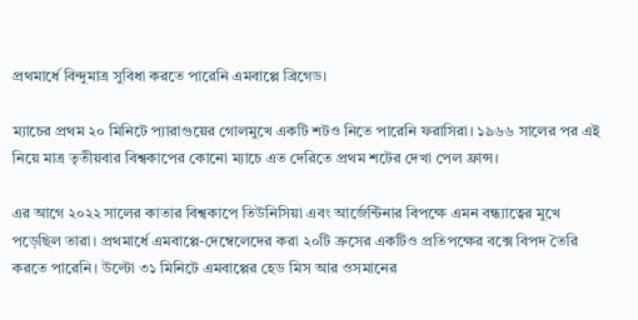প্রথমার্ধে বিন্দুমাত্র সুবিধা করতে পারেনি এমবাপ্পে ব্রিগেড।

ম্যাচের প্রথম ২০ মিনিটে প্যারাগুয়ের গোলমুখে একটি শটও নিতে পারেনি ফরাসিরা। ১৯৬৬ সালের পর এই নিয়ে মাত্র তৃতীয়বার বিশ্বকাপের কোনো ম্যাচে এত দেরিতে প্রথম শটের দেখা পেল ফ্রান্স।

এর আগে ২০২২ সালের কাতার বিশ্বকাপে তিউনিসিয়া এবং আর্জেন্টিনার বিপক্ষে এমন বন্ধ্যাত্বের মুখে পড়েছিল তারা। প্রথমার্ধে এমবাপ্পে-দেম্বেলেদের করা ২০টি ক্রসের একটিও প্রতিপক্ষের বক্সে বিপদ তৈরি করতে পারেনি। উল্টো ৩১ মিনিটে এমবাপ্পের হেড মিস আর ওসমানের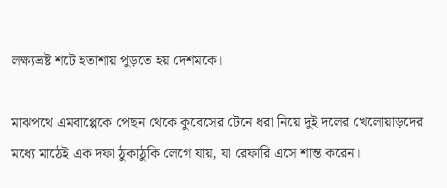লক্ষ্যভ্রষ্ট শটে হতাশায় পুড়তে হয় দেশমকে।

মাঝপথে এমবাপ্পেকে পেছন থেকে কুবেসের টেনে ধরা নিয়ে দুই দলের খেলোয়াড়দের মধ্যে মাঠেই এক দফা ঠুকাঠুকি লেগে যায়, যা রেফারি এসে শান্ত করেন।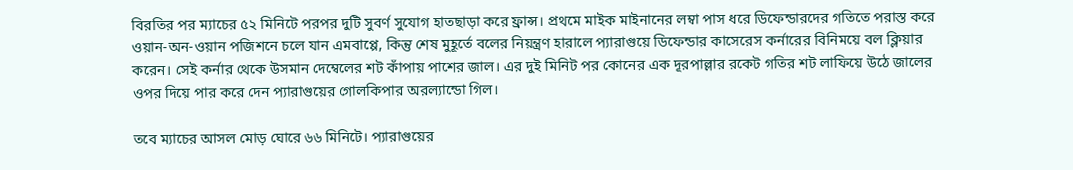বিরতির পর ম্যাচের ৫২ মিনিটে পরপর দুটি সুবর্ণ সুযোগ হাতছাড়া করে ফ্রান্স। প্রথমে মাইক মাইনানের লম্বা পাস ধরে ডিফেন্ডারদের গতিতে পরাস্ত করে ওয়ান-অন-ওয়ান পজিশনে চলে যান এমবাপ্পে, কিন্তু শেষ মুহূর্তে বলের নিয়ন্ত্রণ হারালে প্যারাগুয়ে ডিফেন্ডার কাসেরেস কর্নারের বিনিময়ে বল ক্লিয়ার করেন। সেই কর্নার থেকে উসমান দেম্বেলের শট কাঁপায় পাশের জাল। এর দুই মিনিট পর কোনের এক দূরপাল্লার রকেট গতির শট লাফিয়ে উঠে জালের ওপর দিয়ে পার করে দেন প্যারাগুয়ের গোলকিপার অরল্যান্ডো গিল।

তবে ম্যাচের আসল মোড় ঘোরে ৬৬ মিনিটে। প্যারাগুয়ের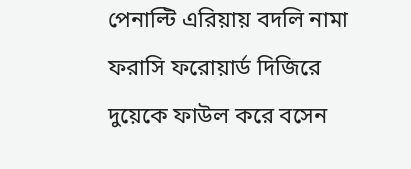পেনাল্টি এরিয়ায় বদলি নামা ফরাসি ফরোয়ার্ড দিজিরে দুয়েকে ফাউল করে বসেন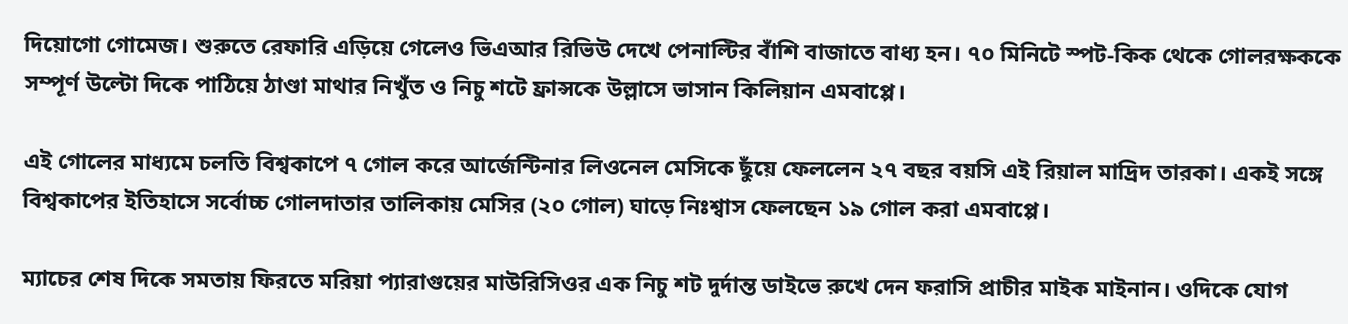দিয়োগো গোমেজ। শুরুতে রেফারি এড়িয়ে গেলেও ভিএআর রিভিউ দেখে পেনাল্টির বাঁশি বাজাতে বাধ্য হন। ৭০ মিনিটে স্পট-কিক থেকে গোলরক্ষককে সম্পূর্ণ উল্টো দিকে পাঠিয়ে ঠাণ্ডা মাথার নিখুঁত ও নিচু শটে ফ্রান্সকে উল্লাসে ভাসান কিলিয়ান এমবাপ্পে।

এই গোলের মাধ্যমে চলতি বিশ্বকাপে ৭ গোল করে আর্জেন্টিনার লিওনেল মেসিকে ছুঁয়ে ফেললেন ২৭ বছর বয়সি এই রিয়াল মাদ্রিদ তারকা। একই সঙ্গে বিশ্বকাপের ইতিহাসে সর্বোচ্চ গোলদাতার তালিকায় মেসির (২০ গোল) ঘাড়ে নিঃশ্বাস ফেলছেন ১৯ গোল করা এমবাপ্পে।

ম্যাচের শেষ দিকে সমতায় ফিরতে মরিয়া প্যারাগুয়ের মাউরিসিওর এক নিচু শট দুর্দান্ত ডাইভে রুখে দেন ফরাসি প্রাচীর মাইক মাইনান। ওদিকে যোগ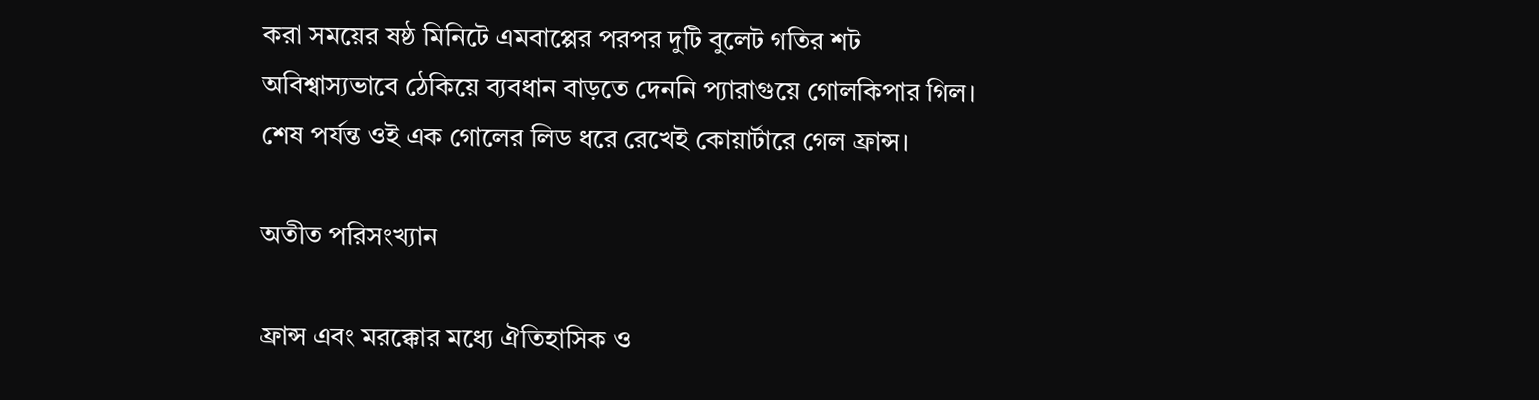করা সময়ের ষষ্ঠ মিনিটে এমবাপ্পের পরপর দুটি বুলেট গতির শট অবিশ্বাস্যভাবে ঠেকিয়ে ব্যবধান বাড়তে দেননি প্যারাগুয়ে গোলকিপার গিল। শেষ পর্যন্ত ওই এক গোলের লিড ধরে রেখেই কোয়ার্টারে গেল ফ্রান্স।

অতীত পরিসংখ্যান

ফ্রান্স এবং মরক্কোর মধ্যে ঐতিহাসিক ও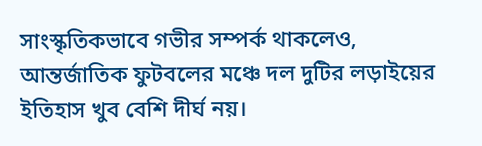সাংস্কৃতিকভাবে গভীর সম্পর্ক থাকলেও, আন্তর্জাতিক ফুটবলের মঞ্চে দল দুটির লড়াইয়ের ইতিহাস খুব বেশি দীর্ঘ নয়।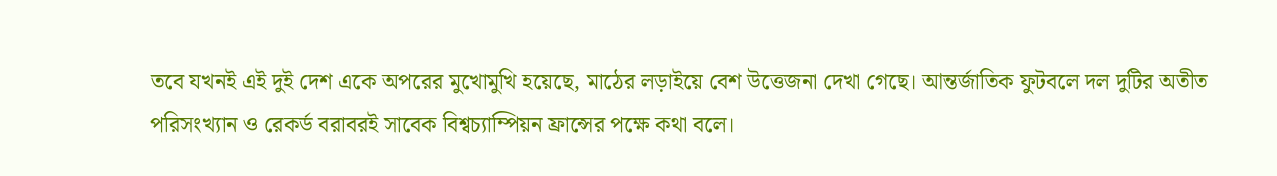তবে যখনই এই দুই দেশ একে অপরের মুখোমুখি হয়েছে, মাঠের লড়াইয়ে বেশ উত্তেজনা দেখা গেছে। আন্তর্জাতিক ফুটবলে দল দুটির অতীত পরিসংখ্যান ও রেকর্ড বরাবরই সাবেক বিশ্বচ্যাম্পিয়ন ফ্রান্সের পক্ষে কথা বলে।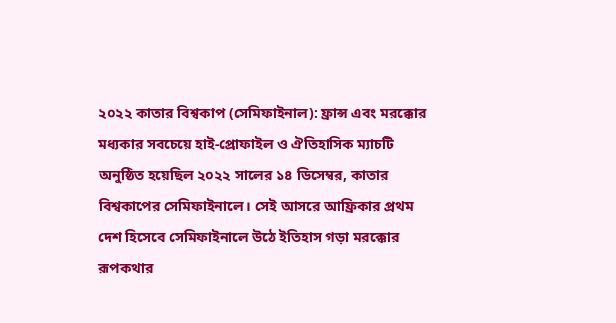২০২২ কাতার বিশ্বকাপ (সেমিফাইনাল): ফ্রান্স এবং মরক্কোর মধ্যকার সবচেয়ে হাই-প্রোফাইল ও ঐতিহাসিক ম্যাচটি অনুষ্ঠিত হয়েছিল ২০২২ সালের ১৪ ডিসেম্বর, কাতার বিশ্বকাপের সেমিফাইনালে। সেই আসরে আফ্রিকার প্রথম দেশ হিসেবে সেমিফাইনালে উঠে ইতিহাস গড়া মরক্কোর রূপকথার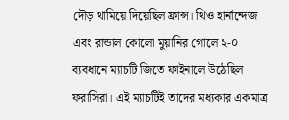দৌড় থামিয়ে দিয়েছিল ফ্রান্স। থিও হার্নান্দেজ এবং রান্ডাল কোলো মুয়ানির গোলে ২-০ ব্যবধানে ম্যাচটি জিতে ফাইনালে উঠেছিল ফরাসিরা। এই ম্যাচটিই তাদের মধ্যকার একমাত্র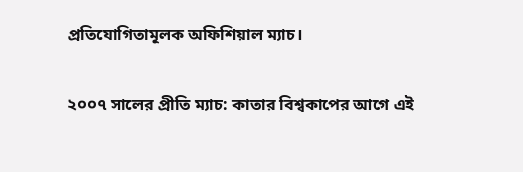প্রতিযোগিতামূলক অফিশিয়াল ম্যাচ।

২০০৭ সালের প্রীতি ম্যাচ: কাতার বিশ্বকাপের আগে এই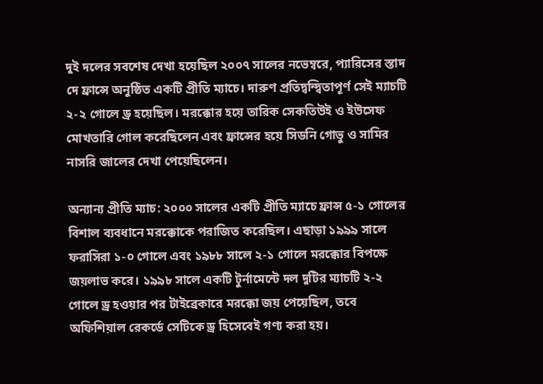দুই দলের সবশেষ দেখা হয়েছিল ২০০৭ সালের নভেম্বরে, প্যারিসের স্তাদ দে ফ্রান্সে অনুষ্ঠিত একটি প্রীতি ম্যাচে। দারুণ প্রতিদ্বন্দ্বিতাপূর্ণ সেই ম্যাচটি ২-২ গোলে ড্র হয়েছিল। মরক্কোর হয়ে তারিক সেকতিউই ও ইউসেফ মোখতারি গোল করেছিলেন এবং ফ্রান্সের হয়ে সিডনি গোভু ও সামির নাসরি জালের দেখা পেয়েছিলেন।

অন্যান্য প্রীতি ম্যাচ: ২০০০ সালের একটি প্রীতি ম্যাচে ফ্রান্স ৫-১ গোলের বিশাল ব্যবধানে মরক্কোকে পরাজিত করেছিল। এছাড়া ১৯৯৯ সালে ফরাসিরা ১-০ গোলে এবং ১৯৮৮ সালে ২-১ গোলে মরক্কোর বিপক্ষে জয়লাভ করে। ১৯৯৮ সালে একটি টুর্নামেন্টে দল দুটির ম্যাচটি ২-২ গোলে ড্র হওয়ার পর টাইব্রেকারে মরক্কো জয় পেয়েছিল, তবে অফিশিয়াল রেকর্ডে সেটিকে ড্র হিসেবেই গণ্য করা হয়।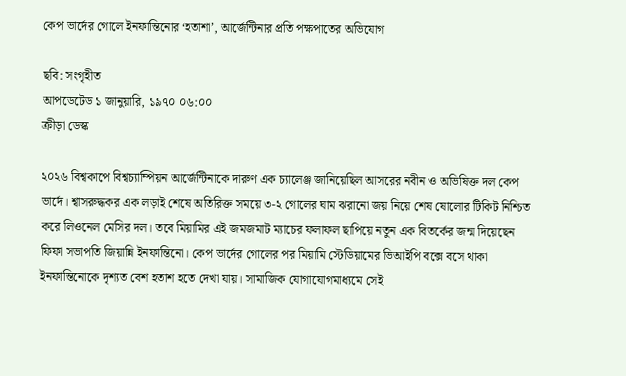কেপ ভার্দের গোলে ইনফান্তিনোর ‘হতাশা’, আর্জেন্টিনার প্রতি পক্ষপাতের অভিযোগ

ছবি: সংগৃহীত
আপডেটেড ১ জানুয়ারি, ১৯৭০ ০৬:০০
ক্রীড়া ডেস্ক

২০২৬ বিশ্বকাপে বিশ্বচ্যাম্পিয়ন আর্জেন্টিনাকে দারুণ এক চ্যালেঞ্জ জানিয়েছিল আসরের নবীন ও অভিষিক্ত দল কেপ ভার্দে। শ্বাসরুদ্ধকর এক লড়াই শেষে অতিরিক্ত সময়ে ৩-২ গোলের ঘাম ঝরানো জয় নিয়ে শেষ ষোলোর টিকিট নিশ্চিত করে লিওনেল মেসির দল। তবে মিয়ামির এই জমজমাট ম্যাচের ফলাফল ছাপিয়ে নতুন এক বিতর্কের জন্ম দিয়েছেন ফিফা সভাপতি জিয়ান্নি ইনফান্তিনো। কেপ ভার্দের গোলের পর মিয়ামি স্টেডিয়ামের ভিআইপি বক্সে বসে থাকা ইনফান্তিনোকে দৃশ্যত বেশ হতাশ হতে দেখা যায়। সামাজিক যোগাযোগমাধ্যমে সেই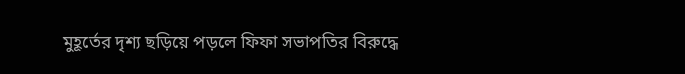মুহূর্তের দৃশ্য ছড়িয়ে পড়লে ফিফা সভাপতির বিরুদ্ধে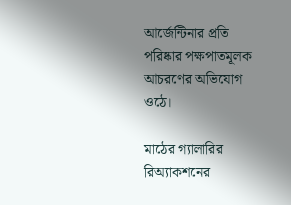আর্জেন্টিনার প্রতি পরিষ্কার পক্ষপাতমূলক আচরণের অভিযোগ ওঠে।

মাঠের গ্যালারির রিঅ্যাকশনের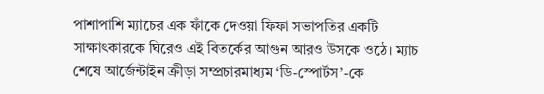পাশাপাশি ম্যাচের এক ফাঁকে দেওয়া ফিফা সভাপতির একটি সাক্ষাৎকারকে ঘিরেও এই বিতর্কের আগুন আরও উসকে ওঠে। ম্যাচ শেষে আর্জেন্টাইন ক্রীড়া সম্প্রচারমাধ্যম ‘ডি-স্পোর্টস’-কে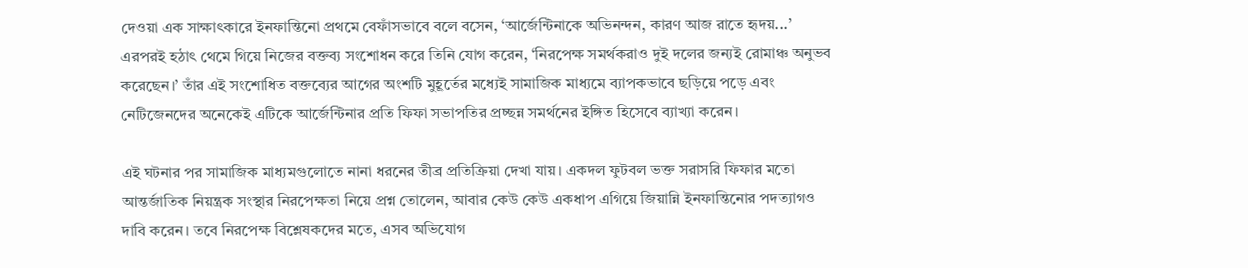দেওয়া এক সাক্ষাৎকারে ইনফান্তিনো প্রথমে বেফাঁসভাবে বলে বসেন, ‘আর্জেন্টিনাকে অভিনন্দন, কারণ আজ রাতে হৃদয়...’ এরপরই হঠাৎ থেমে গিয়ে নিজের বক্তব্য সংশোধন করে তিনি যোগ করেন, ‘নিরপেক্ষ সমর্থকরাও দুই দলের জন্যই রোমাঞ্চ অনুভব করেছেন।’ তাঁর এই সংশোধিত বক্তব্যের আগের অংশটি মুহূর্তের মধ্যেই সামাজিক মাধ্যমে ব্যাপকভাবে ছড়িয়ে পড়ে এবং নেটিজেনদের অনেকেই এটিকে আর্জেন্টিনার প্রতি ফিফা সভাপতির প্রচ্ছন্ন সমর্থনের ইঙ্গিত হিসেবে ব্যাখ্যা করেন।

এই ঘটনার পর সামাজিক মাধ্যমগুলোতে নানা ধরনের তীব্র প্রতিক্রিয়া দেখা যায়। একদল ফুটবল ভক্ত সরাসরি ফিফার মতো আন্তর্জাতিক নিয়ন্ত্রক সংস্থার নিরপেক্ষতা নিয়ে প্রশ্ন তোলেন, আবার কেউ কেউ একধাপ এগিয়ে জিয়ান্নি ইনফান্তিনোর পদত্যাগও দাবি করেন। তবে নিরপেক্ষ বিশ্লেষকদের মতে, এসব অভিযোগ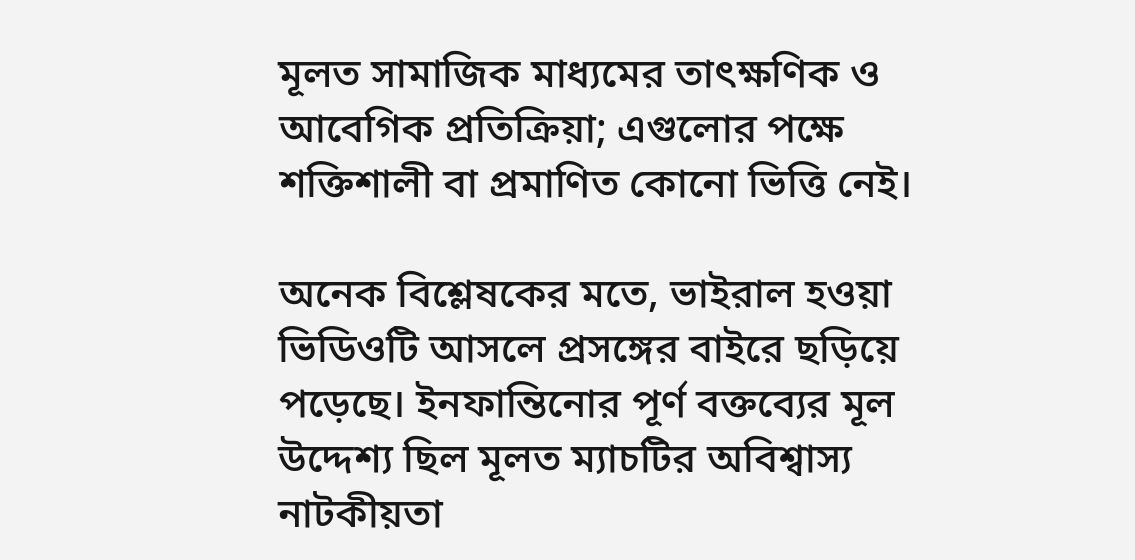মূলত সামাজিক মাধ্যমের তাৎক্ষণিক ও আবেগিক প্রতিক্রিয়া; এগুলোর পক্ষে শক্তিশালী বা প্রমাণিত কোনো ভিত্তি নেই।

অনেক বিশ্লেষকের মতে, ভাইরাল হওয়া ভিডিওটি আসলে প্রসঙ্গের বাইরে ছড়িয়ে পড়েছে। ইনফান্তিনোর পূর্ণ বক্তব্যের মূল উদ্দেশ্য ছিল মূলত ম্যাচটির অবিশ্বাস্য নাটকীয়তা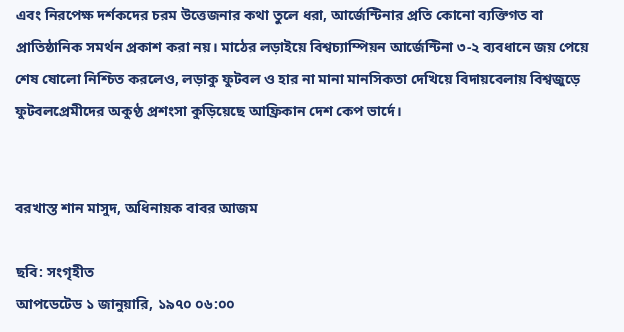এবং নিরপেক্ষ দর্শকদের চরম উত্তেজনার কথা তুলে ধরা, আর্জেন্টিনার প্রতি কোনো ব্যক্তিগত বা প্রাতিষ্ঠানিক সমর্থন প্রকাশ করা নয়। মাঠের লড়াইয়ে বিশ্বচ্যাম্পিয়ন আর্জেন্টিনা ৩-২ ব্যবধানে জয় পেয়ে শেষ ষোলো নিশ্চিত করলেও, লড়াকু ফুটবল ও হার না মানা মানসিকতা দেখিয়ে বিদায়বেলায় বিশ্বজুড়ে ফুটবলপ্রেমীদের অকুণ্ঠ প্রশংসা কুড়িয়েছে আফ্রিকান দেশ কেপ ভার্দে।


বরখাস্ত শান মাসুদ, অধিনায়ক বাবর আজম

ছবি: সংগৃহীত
আপডেটেড ১ জানুয়ারি, ১৯৭০ ০৬:০০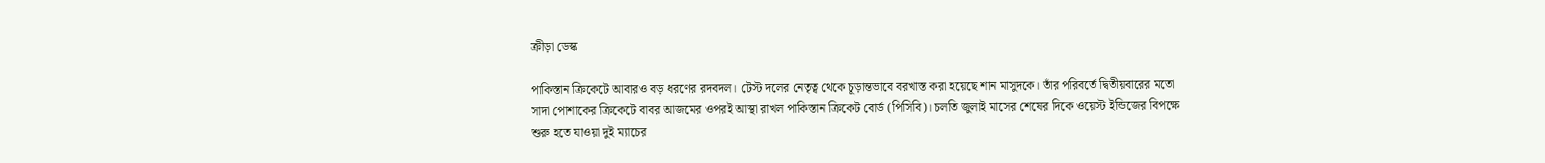ক্রীড়া ডেস্ক

পাকিস্তান ক্রিকেটে আবারও বড় ধরণের রদবদল। টেস্ট দলের নেতৃত্ব থেকে চূড়ান্তভাবে বরখাস্ত করা হয়েছে শান মাসুদকে। তাঁর পরিবর্তে দ্বিতীয়বারের মতো সাদা পোশাকের ক্রিকেটে বাবর আজমের ওপরই আস্থা রাখল পাকিস্তান ক্রিকেট বোর্ড (পিসিবি)। চলতি জুলাই মাসের শেষের দিকে ওয়েস্ট ইন্ডিজের বিপক্ষে শুরু হতে যাওয়া দুই ম্যাচের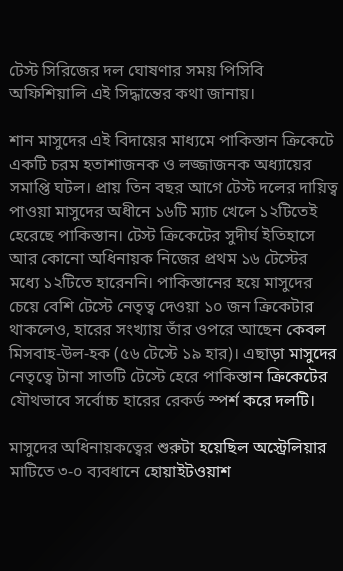টেস্ট সিরিজের দল ঘোষণার সময় পিসিবি অফিশিয়ালি এই সিদ্ধান্তের কথা জানায়।

শান মাসুদের এই বিদায়ের মাধ্যমে পাকিস্তান ক্রিকেটে একটি চরম হতাশাজনক ও লজ্জাজনক অধ্যায়ের সমাপ্তি ঘটল। প্রায় তিন বছর আগে টেস্ট দলের দায়িত্ব পাওয়া মাসুদের অধীনে ১৬টি ম্যাচ খেলে ১২টিতেই হেরেছে পাকিস্তান। টেস্ট ক্রিকেটের সুদীর্ঘ ইতিহাসে আর কোনো অধিনায়ক নিজের প্রথম ১৬ টেস্টের মধ্যে ১২টিতে হারেননি। পাকিস্তানের হয়ে মাসুদের চেয়ে বেশি টেস্টে নেতৃত্ব দেওয়া ১০ জন ক্রিকেটার থাকলেও, হারের সংখ্যায় তাঁর ওপরে আছেন কেবল মিসবাহ-উল-হক (৫৬ টেস্টে ১৯ হার)। এছাড়া মাসুদের নেতৃত্বে টানা সাতটি টেস্টে হেরে পাকিস্তান ক্রিকেটের যৌথভাবে সর্বোচ্চ হারের রেকর্ড স্পর্শ করে দলটি।

মাসুদের অধিনায়কত্বের শুরুটা হয়েছিল অস্ট্রেলিয়ার মাটিতে ৩-০ ব্যবধানে হোয়াইটওয়াশ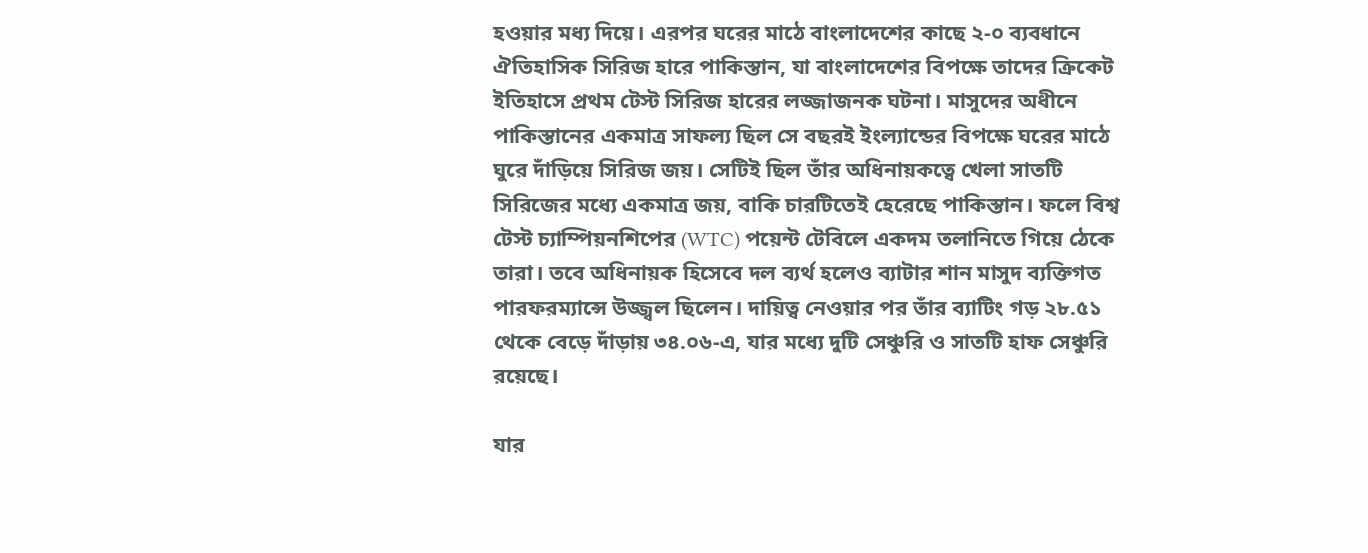হওয়ার মধ্য দিয়ে। এরপর ঘরের মাঠে বাংলাদেশের কাছে ২-০ ব্যবধানে ঐতিহাসিক সিরিজ হারে পাকিস্তান, যা বাংলাদেশের বিপক্ষে তাদের ক্রিকেট ইতিহাসে প্রথম টেস্ট সিরিজ হারের লজ্জাজনক ঘটনা। মাসুদের অধীনে পাকিস্তানের একমাত্র সাফল্য ছিল সে বছরই ইংল্যান্ডের বিপক্ষে ঘরের মাঠে ঘুরে দাঁড়িয়ে সিরিজ জয়। সেটিই ছিল তাঁর অধিনায়কত্বে খেলা সাতটি সিরিজের মধ্যে একমাত্র জয়, বাকি চারটিতেই হেরেছে পাকিস্তান। ফলে বিশ্ব টেস্ট চ্যাম্পিয়নশিপের (WTC) পয়েন্ট টেবিলে একদম তলানিতে গিয়ে ঠেকে তারা। তবে অধিনায়ক হিসেবে দল ব্যর্থ হলেও ব্যাটার শান মাসুদ ব্যক্তিগত পারফরম্যান্সে উজ্জ্বল ছিলেন। দায়িত্ব নেওয়ার পর তাঁর ব্যাটিং গড় ২৮.৫১ থেকে বেড়ে দাঁড়ায় ৩৪.০৬-এ, যার মধ্যে দুটি সেঞ্চুরি ও সাতটি হাফ সেঞ্চুরি রয়েছে।

যার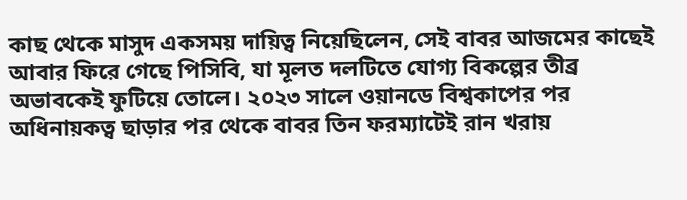কাছ থেকে মাসুদ একসময় দায়িত্ব নিয়েছিলেন, সেই বাবর আজমের কাছেই আবার ফিরে গেছে পিসিবি, যা মূলত দলটিতে যোগ্য বিকল্পের তীব্র অভাবকেই ফুটিয়ে তোলে। ২০২৩ সালে ওয়ানডে বিশ্বকাপের পর অধিনায়কত্ব ছাড়ার পর থেকে বাবর তিন ফরম্যাটেই রান খরায়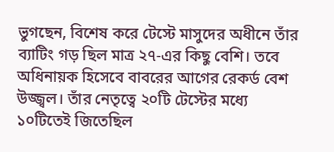ভুগছেন, বিশেষ করে টেস্টে মাসুদের অধীনে তাঁর ব্যাটিং গড় ছিল মাত্র ২৭-এর কিছু বেশি। তবে অধিনায়ক হিসেবে বাবরের আগের রেকর্ড বেশ উজ্জ্বল। তাঁর নেতৃত্বে ২০টি টেস্টের মধ্যে ১০টিতেই জিতেছিল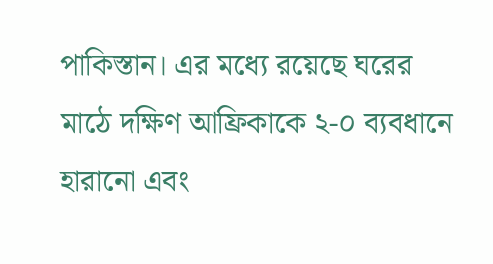পাকিস্তান। এর মধ্যে রয়েছে ঘরের মাঠে দক্ষিণ আফ্রিকাকে ২-০ ব্যবধানে হারানো এবং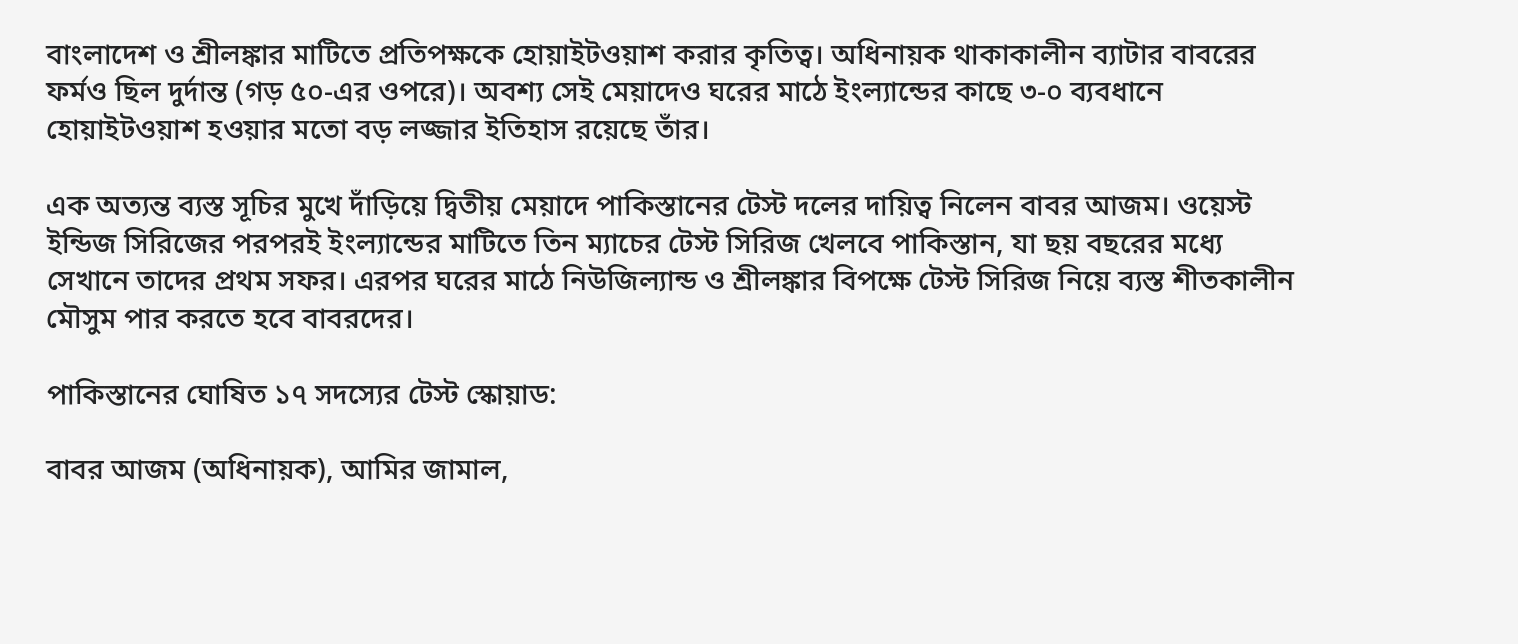বাংলাদেশ ও শ্রীলঙ্কার মাটিতে প্রতিপক্ষকে হোয়াইটওয়াশ করার কৃতিত্ব। অধিনায়ক থাকাকালীন ব্যাটার বাবরের ফর্মও ছিল দুর্দান্ত (গড় ৫০-এর ওপরে)। অবশ্য সেই মেয়াদেও ঘরের মাঠে ইংল্যান্ডের কাছে ৩-০ ব্যবধানে হোয়াইটওয়াশ হওয়ার মতো বড় লজ্জার ইতিহাস রয়েছে তাঁর।

এক অত্যন্ত ব্যস্ত সূচির মুখে দাঁড়িয়ে দ্বিতীয় মেয়াদে পাকিস্তানের টেস্ট দলের দায়িত্ব নিলেন বাবর আজম। ওয়েস্ট ইন্ডিজ সিরিজের পরপরই ইংল্যান্ডের মাটিতে তিন ম্যাচের টেস্ট সিরিজ খেলবে পাকিস্তান, যা ছয় বছরের মধ্যে সেখানে তাদের প্রথম সফর। এরপর ঘরের মাঠে নিউজিল্যান্ড ও শ্রীলঙ্কার বিপক্ষে টেস্ট সিরিজ নিয়ে ব্যস্ত শীতকালীন মৌসুম পার করতে হবে বাবরদের।

পাকিস্তানের ঘোষিত ১৭ সদস্যের টেস্ট স্কোয়াড:

বাবর আজম (অধিনায়ক), আমির জামাল,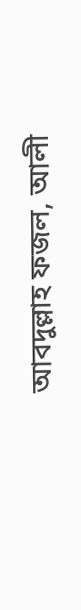আবদুল্লাহ ফজল, আলী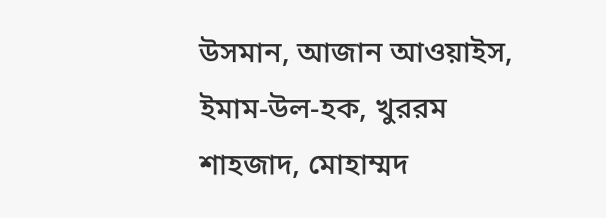উসমান, আজান আওয়াইস, ইমাম-উল-হক, খুররম শাহজাদ, মোহাম্মদ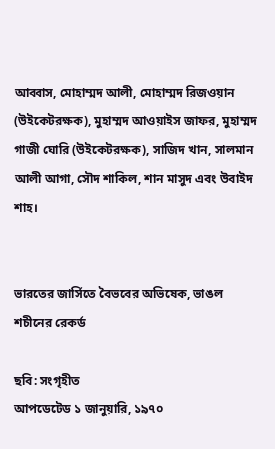আব্বাস, মোহাম্মদ আলী, মোহাম্মদ রিজওয়ান (উইকেটরক্ষক), মুহাম্মদ আওয়াইস জাফর, মুহাম্মদ গাজী ঘোরি (উইকেটরক্ষক), সাজিদ খান, সালমান আলী আগা, সৌদ শাকিল, শান মাসুদ এবং উবাইদ শাহ।


ভারতের জার্সিতে বৈভবের অভিষেক, ভাঙল শচীনের রেকর্ড

ছবি: সংগৃহীত
আপডেটেড ১ জানুয়ারি, ১৯৭০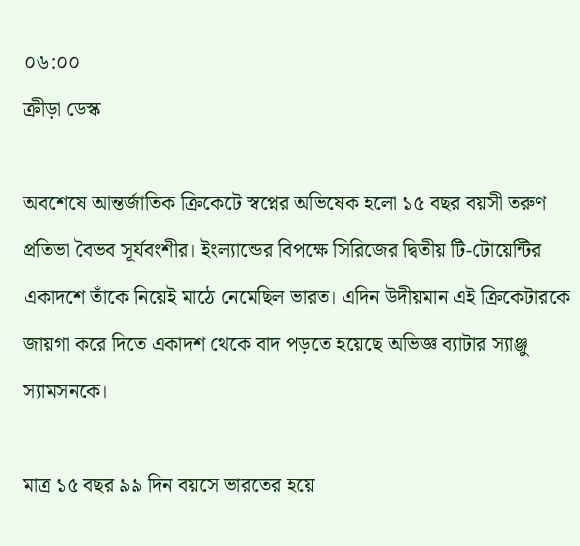০৬:০০
ক্রীড়া ডেস্ক

অবশেষে আন্তর্জাতিক ক্রিকেটে স্বপ্নের অভিষেক হলো ১৫ বছর বয়সী তরুণ প্রতিভা বৈভব সূর্যবংশীর। ইংল্যান্ডের বিপক্ষে সিরিজের দ্বিতীয় টি-টোয়েন্টির একাদশে তাঁকে নিয়েই মাঠে নেমেছিল ভারত। এদিন উদীয়মান এই ক্রিকেটারকে জায়গা করে দিতে একাদশ থেকে বাদ পড়তে হয়েছে অভিজ্ঞ ব্যাটার স্যাঞ্জু স্যামসনকে।

মাত্র ১৫ বছর ৯৯ দিন বয়সে ভারতের হয়ে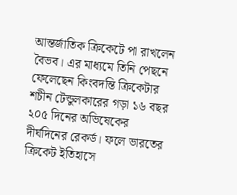আন্তর্জাতিক ক্রিকেটে পা রাখলেন বৈভব। এর মাধ্যমে তিনি পেছনে ফেলেছেন কিংবদন্তি ক্রিকেটার শচীন টেন্ডুলকারের গড়া ১৬ বছর ২০৫ দিনের অভিষেকের দীর্ঘদিনের রেকর্ড। ফলে ভারতের ক্রিকেট ইতিহাসে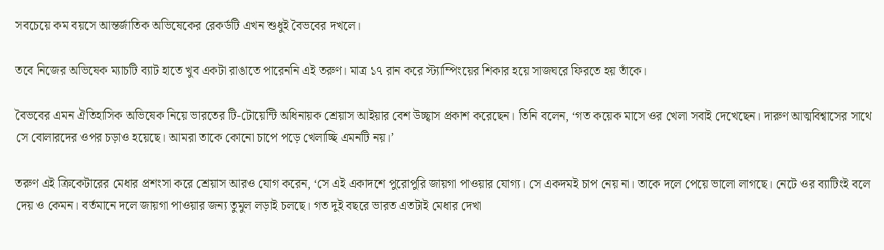সবচেয়ে কম বয়সে আন্তর্জাতিক অভিষেকের রেকর্ডটি এখন শুধুই বৈভবের দখলে।

তবে নিজের অভিষেক ম্যাচটি ব্যাট হাতে খুব একটা রাঙাতে পারেননি এই তরুণ। মাত্র ১৭ রান করে স্ট্যাম্পিংয়ের শিকার হয়ে সাজঘরে ফিরতে হয় তাঁকে।

বৈভবের এমন ঐতিহাসিক অভিষেক নিয়ে ভারতের টি-টোয়েন্টি অধিনায়ক শ্রেয়াস আইয়ার বেশ উচ্ছ্বাস প্রকাশ করেছেন। তিনি বলেন, ‘গত কয়েক মাসে ওর খেলা সবাই দেখেছেন। দারুণ আত্মবিশ্বাসের সাথে সে বোলারদের ওপর চড়াও হয়েছে। আমরা তাকে কোনো চাপে পড়ে খেলাচ্ছি এমনটি নয়।’

তরুণ এই ক্রিকেটারের মেধার প্রশংসা করে শ্রেয়াস আরও যোগ করেন, ‘সে এই একাদশে পুরোপুরি জায়গা পাওয়ার যোগ্য। সে একদমই চাপ নেয় না। তাকে দলে পেয়ে ভালো লাগছে। নেটে ওর ব্যাটিংই বলে দেয় ও কেমন। বর্তমানে দলে জায়গা পাওয়ার জন্য তুমুল লড়াই চলছে। গত দুই বছরে ভারত এতটাই মেধার দেখা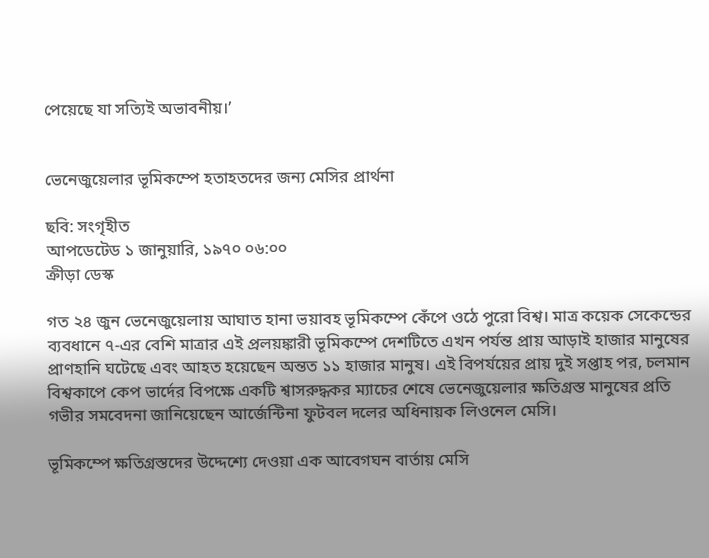পেয়েছে যা সত্যিই অভাবনীয়।’


ভেনেজুয়েলার ভূমিকম্পে হতাহতদের জন্য মেসির প্রার্থনা

ছবি: সংগৃহীত
আপডেটেড ১ জানুয়ারি, ১৯৭০ ০৬:০০
ক্রীড়া ডেস্ক

গত ২৪ জুন ভেনেজুয়েলায় আঘাত হানা ভয়াবহ ভূমিকম্পে কেঁপে ওঠে পুরো বিশ্ব। মাত্র কয়েক সেকেন্ডের ব্যবধানে ৭-এর বেশি মাত্রার এই প্রলয়ঙ্কারী ভূমিকম্পে দেশটিতে এখন পর্যন্ত প্রায় আড়াই হাজার মানুষের প্রাণহানি ঘটেছে এবং আহত হয়েছেন অন্তত ১১ হাজার মানুষ। এই বিপর্যয়ের প্রায় দুই সপ্তাহ পর, চলমান বিশ্বকাপে কেপ ভার্দের বিপক্ষে একটি শ্বাসরুদ্ধকর ম্যাচের শেষে ভেনেজুয়েলার ক্ষতিগ্রস্ত মানুষের প্রতি গভীর সমবেদনা জানিয়েছেন আর্জেন্টিনা ফুটবল দলের অধিনায়ক লিওনেল মেসি।

ভূমিকম্পে ক্ষতিগ্রস্তদের উদ্দেশ্যে দেওয়া এক আবেগঘন বার্তায় মেসি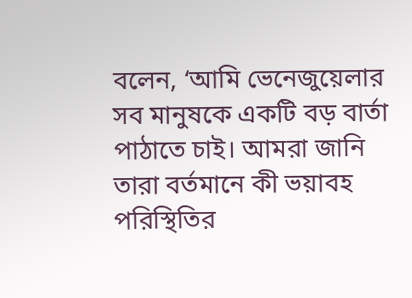বলেন, ‘আমি ভেনেজুয়েলার সব মানুষকে একটি বড় বার্তা পাঠাতে চাই। আমরা জানি তারা বর্তমানে কী ভয়াবহ পরিস্থিতির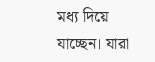মধ্য দিয়ে যাচ্ছেন। যারা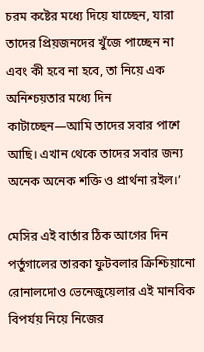চরম কষ্টের মধ্যে দিয়ে যাচ্ছেন, যারা তাদের প্রিয়জনদের খুঁজে পাচ্ছেন না এবং কী হবে না হবে, তা নিয়ে এক অনিশ্চয়তার মধ্যে দিন কাটাচ্ছেন—আমি তাদের সবার পাশে আছি। এখান থেকে তাদের সবার জন্য অনেক অনেক শক্তি ও প্রার্থনা রইল।’

মেসির এই বার্তার ঠিক আগের দিন পর্তুগালের তারকা ফুটবলার ক্রিশ্চিয়ানো রোনালদোও ভেনেজুয়েলার এই মানবিক বিপর্যয় নিয়ে নিজের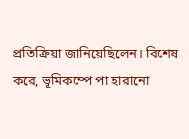প্রতিক্রিয়া জানিয়েছিলেন। বিশেষ করে, ভূমিকম্পে পা হারানো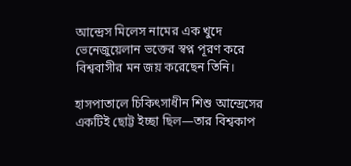আন্দ্রেস মিলেস নামের এক খুদে ভেনেজুয়েলান ভক্তের স্বপ্ন পূরণ করে বিশ্ববাসীর মন জয় করেছেন তিনি।

হাসপাতালে চিকিৎসাধীন শিশু আন্দ্রেসের একটিই ছোট্ট ইচ্ছা ছিল—তার বিশ্বকাপ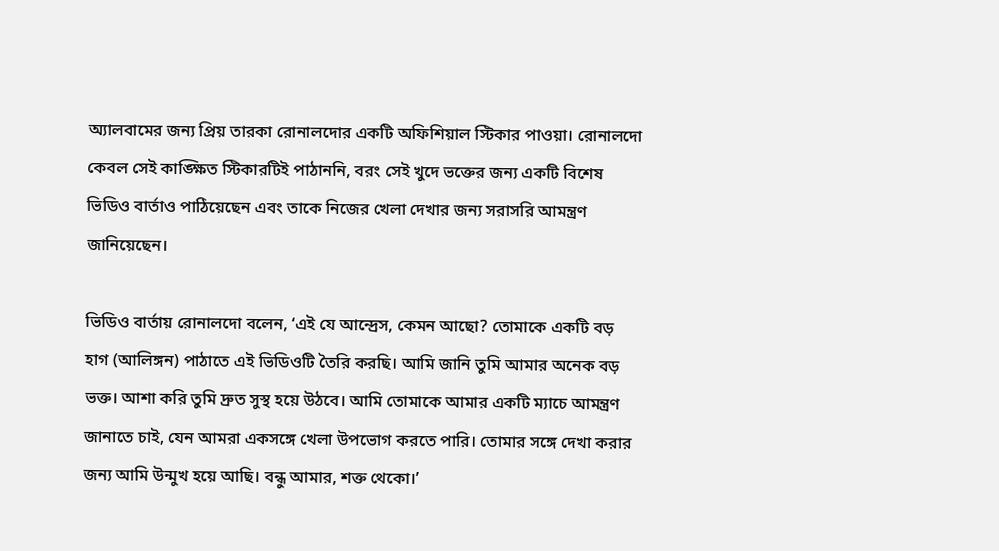অ্যালবামের জন্য প্রিয় তারকা রোনালদোর একটি অফিশিয়াল স্টিকার পাওয়া। রোনালদো কেবল সেই কাঙ্ক্ষিত স্টিকারটিই পাঠাননি, বরং সেই খুদে ভক্তের জন্য একটি বিশেষ ভিডিও বার্তাও পাঠিয়েছেন এবং তাকে নিজের খেলা দেখার জন্য সরাসরি আমন্ত্রণ জানিয়েছেন।

ভিডিও বার্তায় রোনালদো বলেন, ‘এই যে আন্দ্রেস, কেমন আছো? তোমাকে একটি বড় হাগ (আলিঙ্গন) পাঠাতে এই ভিডিওটি তৈরি করছি। আমি জানি তুমি আমার অনেক বড় ভক্ত। আশা করি তুমি দ্রুত সুস্থ হয়ে উঠবে। আমি তোমাকে আমার একটি ম্যাচে আমন্ত্রণ জানাতে চাই, যেন আমরা একসঙ্গে খেলা উপভোগ করতে পারি। তোমার সঙ্গে দেখা করার জন্য আমি উন্মুখ হয়ে আছি। বন্ধু আমার, শক্ত থেকো।’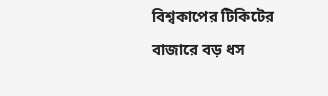বিশ্বকাপের টিকিটের বাজারে বড় ধস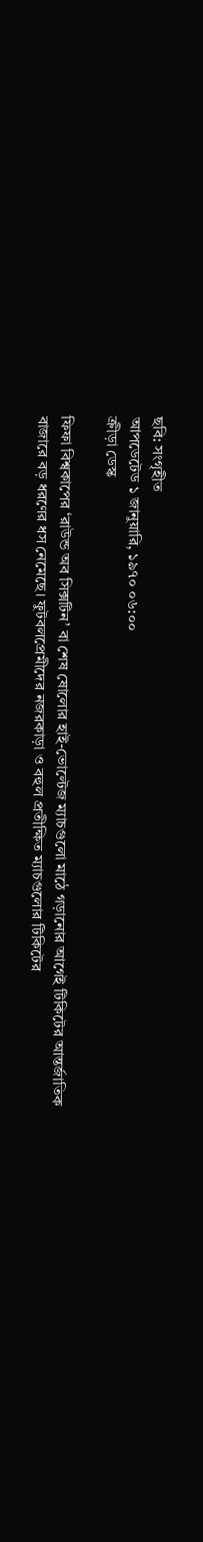ছবি: সংগৃহীত
আপডেটেড ১ জানুয়ারি, ১৯৭০ ০৬:০০
ক্রীড়া ডেস্ক

ফিফা বিশ্বকাপের ‘রাউন্ড অব সিক্সটিন’ বা শেষ ষোলোর হাই-ভোল্টেজ ম্যাচগুলো মাঠে গড়ানোর আগেই টিকিটের আন্তর্জাতিক বাজারে বড় ধরণের ধস নেমেছে। ফুটবলপ্রেমীদের নজরকাড়া ও বহুল প্রতীক্ষিত ম্যাচগুলোর টিকিটের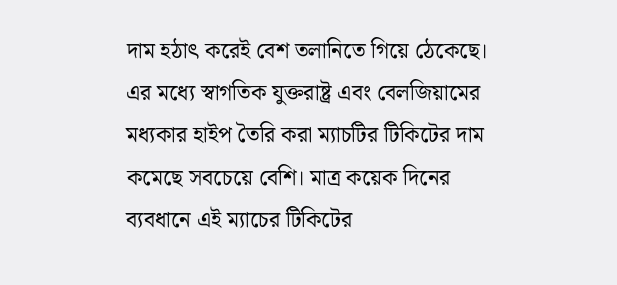দাম হঠাৎ করেই বেশ তলানিতে গিয়ে ঠেকেছে। এর মধ্যে স্বাগতিক যুক্তরাষ্ট্র এবং বেলজিয়ামের মধ্যকার হাইপ তৈরি করা ম্যাচটির টিকিটের দাম কমেছে সবচেয়ে বেশি। মাত্র কয়েক দিনের ব্যবধানে এই ম্যাচের টিকিটের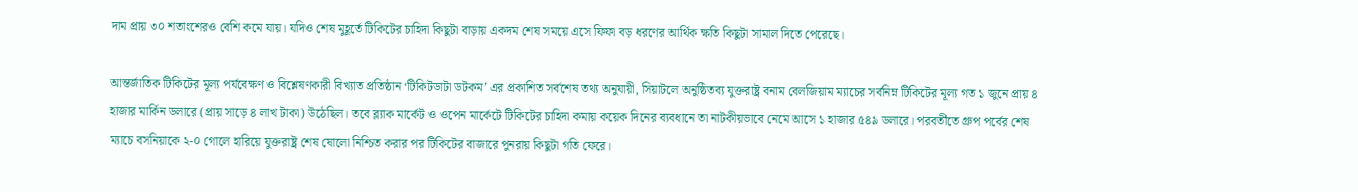দাম প্রায় ৩০ শতাংশেরও বেশি কমে যায়। যদিও শেষ মুহূর্তে টিকিটের চাহিদা কিছুটা বাড়ায় একদম শেষ সময়ে এসে ফিফা বড় ধরণের আর্থিক ক্ষতি কিছুটা সামাল দিতে পেরেছে।

আন্তর্জাতিক টিকিটের মূল্য পর্যবেক্ষণ ও বিশ্লেষণকারী বিখ্যাত প্রতিষ্ঠান ‘টিকিটডাটা ডটকম’ এর প্রকাশিত সর্বশেষ তথ্য অনুযায়ী, সিয়াটলে অনুষ্ঠিতব্য যুক্তরাষ্ট্র বনাম বেলজিয়াম ম্যাচের সর্বনিম্ন টিকিটের মূল্য গত ১ জুনে প্রায় ৪ হাজার মার্কিন ডলারে (প্রায় সাড়ে ৪ লাখ টাকা) উঠেছিল। তবে ব্ল্যাক মার্কেট ও ওপেন মার্কেটে টিকিটের চাহিদা কমায় কয়েক দিনের ব্যবধানে তা নাটকীয়ভাবে নেমে আসে ১ হাজার ৫৪৯ ডলারে। পরবর্তীতে গ্রুপ পর্বের শেষ ম্যাচে বসনিয়াকে ২-০ গোলে হারিয়ে যুক্তরাষ্ট্র শেষ ষোলো নিশ্চিত করার পর টিকিটের বাজারে পুনরায় কিছুটা গতি ফেরে।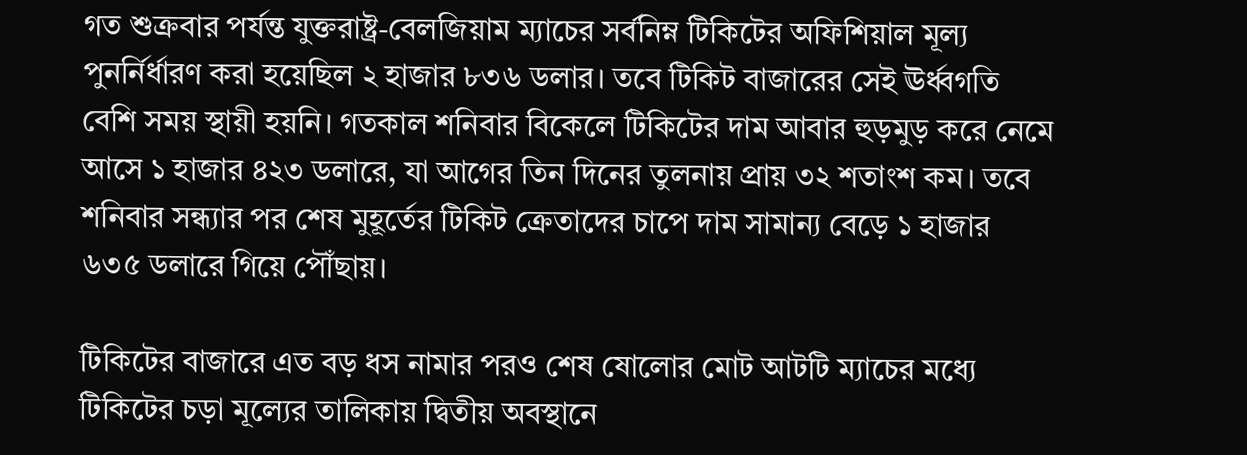গত শুক্রবার পর্যন্ত যুক্তরাষ্ট্র-বেলজিয়াম ম্যাচের সর্বনিম্ন টিকিটের অফিশিয়াল মূল্য পুনর্নির্ধারণ করা হয়েছিল ২ হাজার ৮৩৬ ডলার। তবে টিকিট বাজারের সেই ঊর্ধ্বগতি বেশি সময় স্থায়ী হয়নি। গতকাল শনিবার বিকেলে টিকিটের দাম আবার হুড়মুড় করে নেমে আসে ১ হাজার ৪২৩ ডলারে, যা আগের তিন দিনের তুলনায় প্রায় ৩২ শতাংশ কম। তবে শনিবার সন্ধ্যার পর শেষ মুহূর্তের টিকিট ক্রেতাদের চাপে দাম সামান্য বেড়ে ১ হাজার ৬৩৫ ডলারে গিয়ে পৌঁছায়।

টিকিটের বাজারে এত বড় ধস নামার পরও শেষ ষোলোর মোট আটটি ম্যাচের মধ্যে টিকিটের চড়া মূল্যের তালিকায় দ্বিতীয় অবস্থানে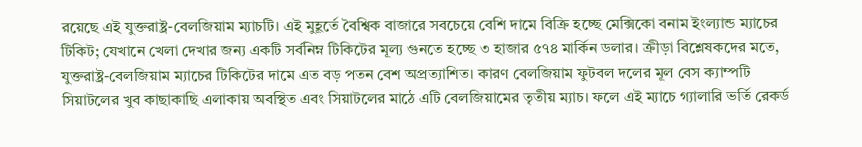রয়েছে এই যুক্তরাষ্ট্র-বেলজিয়াম ম্যাচটি। এই মুহূর্তে বৈশ্বিক বাজারে সবচেয়ে বেশি দামে বিক্রি হচ্ছে মেক্সিকো বনাম ইংল্যান্ড ম্যাচের টিকিট; যেখানে খেলা দেখার জন্য একটি সর্বনিম্ন টিকিটের মূল্য গুনতে হচ্ছে ৩ হাজার ৫৭৪ মার্কিন ডলার। ক্রীড়া বিশ্লেষকদের মতে, যুক্তরাষ্ট্র-বেলজিয়াম ম্যাচের টিকিটের দামে এত বড় পতন বেশ অপ্রত্যাশিত। কারণ বেলজিয়াম ফুটবল দলের মূল বেস ক্যাম্পটি সিয়াটলের খুব কাছাকাছি এলাকায় অবস্থিত এবং সিয়াটলের মাঠে এটি বেলজিয়ামের তৃতীয় ম্যাচ। ফলে এই ম্যাচে গ্যালারি ভর্তি রেকর্ড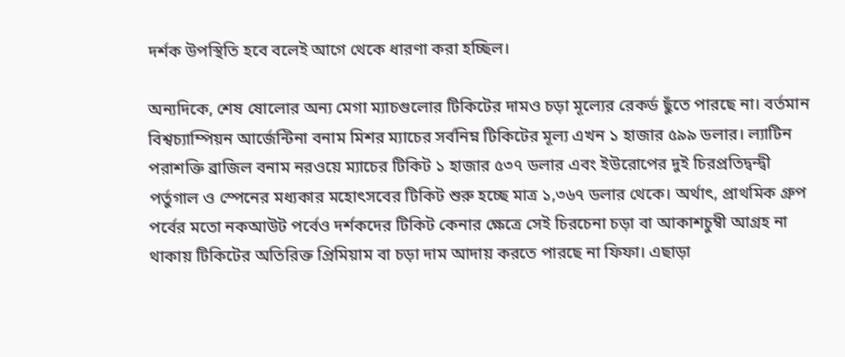দর্শক উপস্থিতি হবে বলেই আগে থেকে ধারণা করা হচ্ছিল।

অন্যদিকে, শেষ ষোলোর অন্য মেগা ম্যাচগুলোর টিকিটের দামও চড়া মূল্যের রেকর্ড ছুঁতে পারছে না। বর্তমান বিশ্বচ্যাম্পিয়ন আর্জেন্টিনা বনাম মিশর ম্যাচের সর্বনিম্ন টিকিটের মূল্য এখন ১ হাজার ৫৯৯ ডলার। ল্যাটিন পরাশক্তি ব্রাজিল বনাম নরওয়ে ম্যাচের টিকিট ১ হাজার ৫৩৭ ডলার এবং ইউরোপের দুই চিরপ্রতিদ্বন্দ্বী পর্তুগাল ও স্পেনের মধ্যকার মহোৎসবের টিকিট শুরু হচ্ছে মাত্র ১,৩৬৭ ডলার থেকে। অর্থাৎ, প্রাথমিক গ্রুপ পর্বের মতো নকআউট পর্বেও দর্শকদের টিকিট কেনার ক্ষেত্রে সেই চিরচেনা চড়া বা আকাশচুম্বী আগ্রহ না থাকায় টিকিটের অতিরিক্ত প্রিমিয়াম বা চড়া দাম আদায় করতে পারছে না ফিফা। এছাড়া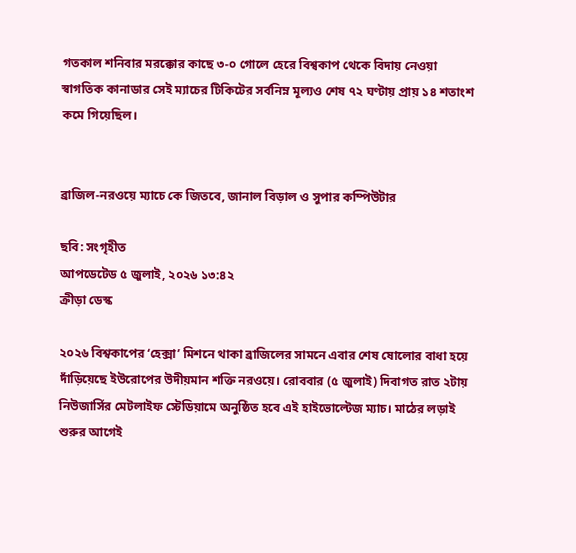গতকাল শনিবার মরক্কোর কাছে ৩-০ গোলে হেরে বিশ্বকাপ থেকে বিদায় নেওয়া স্বাগতিক কানাডার সেই ম্যাচের টিকিটের সর্বনিম্ন মূল্যও শেষ ৭২ ঘণ্টায় প্রায় ১৪ শতাংশ কমে গিয়েছিল।


ব্রাজিল-নরওয়ে ম্যাচে কে জিতবে, জানাল বিড়াল ও সুপার কম্পিউটার

ছবি: সংগৃহীত
আপডেটেড ৫ জুলাই, ২০২৬ ১৩:৪২
ক্রীড়া ডেস্ক

২০২৬ বিশ্বকাপের ‘হেক্সা’ মিশনে থাকা ব্রাজিলের সামনে এবার শেষ ষোলোর বাধা হয়ে দাঁড়িয়েছে ইউরোপের উদীয়মান শক্তি নরওয়ে। রোববার (৫ জুলাই) দিবাগত রাত ২টায় নিউজার্সির মেটলাইফ স্টেডিয়ামে অনুষ্ঠিত হবে এই হাইভোল্টেজ ম্যাচ। মাঠের লড়াই শুরুর আগেই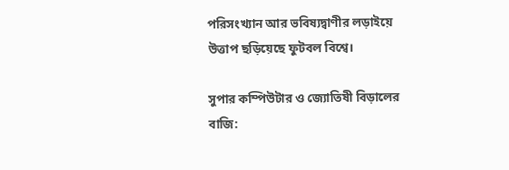পরিসংখ্যান আর ভবিষ্যদ্বাণীর লড়াইয়ে উত্তাপ ছড়িয়েছে ফুটবল বিশ্বে।

সুপার কম্পিউটার ও জ্যোতিষী বিড়ালের বাজি: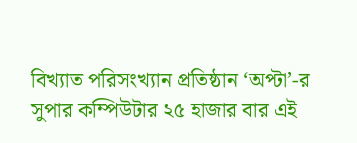বিখ্যাত পরিসংখ্যান প্রতিষ্ঠান ‘অপ্টা’-র সুপার কম্পিউটার ২৫ হাজার বার এই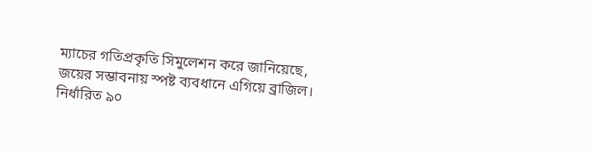ম্যাচের গতিপ্রকৃতি সিমুলেশন করে জানিয়েছে, জয়ের সম্ভাবনায় স্পষ্ট ব্যবধানে এগিয়ে ব্রাজিল। নির্ধারিত ৯০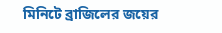মিনিটে ব্রাজিলের জয়ের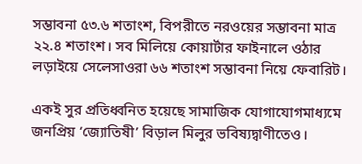সম্ভাবনা ৫৩.৬ শতাংশ, বিপরীতে নরওয়ের সম্ভাবনা মাত্র ২২.৪ শতাংশ। সব মিলিয়ে কোয়ার্টার ফাইনালে ওঠার লড়াইয়ে সেলেসাওরা ৬৬ শতাংশ সম্ভাবনা নিয়ে ফেবারিট।

একই সুর প্রতিধ্বনিত হয়েছে সামাজিক যোগাযোগমাধ্যমে জনপ্রিয় ‘জ্যোতিষী’ বিড়াল মিলুর ভবিষ্যদ্বাণীতেও।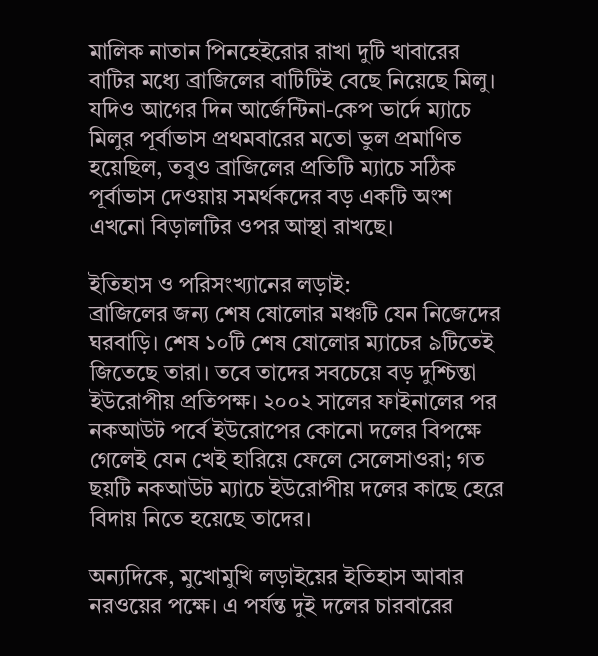মালিক নাতান পিনহেইরোর রাখা দুটি খাবারের বাটির মধ্যে ব্রাজিলের বাটিটিই বেছে নিয়েছে মিলু। যদিও আগের দিন আর্জেন্টিনা-কেপ ভার্দে ম্যাচে মিলুর পূর্বাভাস প্রথমবারের মতো ভুল প্রমাণিত হয়েছিল, তবুও ব্রাজিলের প্রতিটি ম্যাচে সঠিক পূর্বাভাস দেওয়ায় সমর্থকদের বড় একটি অংশ এখনো বিড়ালটির ওপর আস্থা রাখছে।

ইতিহাস ও পরিসংখ্যানের লড়াই:
ব্রাজিলের জন্য শেষ ষোলোর মঞ্চটি যেন নিজেদের ঘরবাড়ি। শেষ ১০টি শেষ ষোলোর ম্যাচের ৯টিতেই জিতেছে তারা। তবে তাদের সবচেয়ে বড় দুশ্চিন্তা ইউরোপীয় প্রতিপক্ষ। ২০০২ সালের ফাইনালের পর নকআউট পর্বে ইউরোপের কোনো দলের বিপক্ষে গেলেই যেন খেই হারিয়ে ফেলে সেলেসাওরা; গত ছয়টি নকআউট ম্যাচে ইউরোপীয় দলের কাছে হেরে বিদায় নিতে হয়েছে তাদের।

অন্যদিকে, মুখোমুখি লড়াইয়ের ইতিহাস আবার নরওয়ের পক্ষে। এ পর্যন্ত দুই দলের চারবারের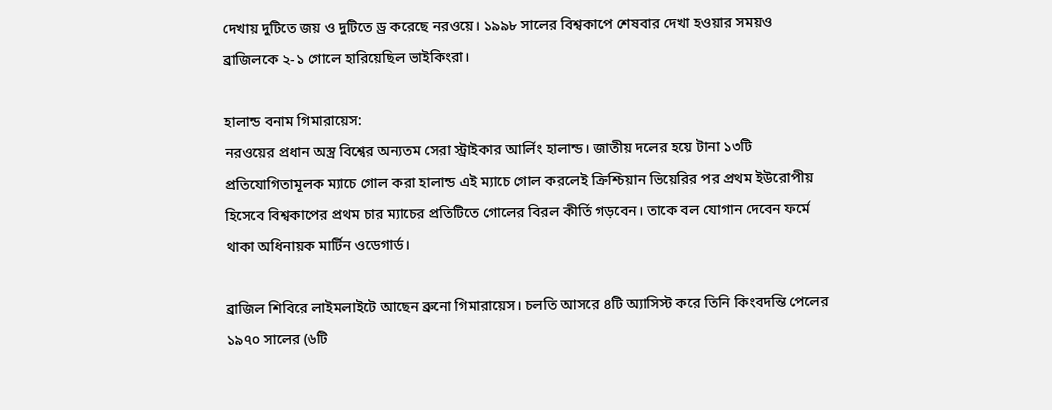দেখায় দুটিতে জয় ও দুটিতে ড্র করেছে নরওয়ে। ১৯৯৮ সালের বিশ্বকাপে শেষবার দেখা হওয়ার সময়ও ব্রাজিলকে ২-১ গোলে হারিয়েছিল ভাইকিংরা।

হালান্ড বনাম গিমারায়েস:
নরওয়ের প্রধান অস্ত্র বিশ্বের অন্যতম সেরা স্ট্রাইকার আর্লিং হালান্ড। জাতীয় দলের হয়ে টানা ১৩টি প্রতিযোগিতামূলক ম্যাচে গোল করা হালান্ড এই ম্যাচে গোল করলেই ক্রিশ্চিয়ান ভিয়েরির পর প্রথম ইউরোপীয় হিসেবে বিশ্বকাপের প্রথম চার ম্যাচের প্রতিটিতে গোলের বিরল কীর্তি গড়বেন। তাকে বল যোগান দেবেন ফর্মে থাকা অধিনায়ক মার্টিন ওডেগার্ড।

ব্রাজিল শিবিরে লাইমলাইটে আছেন ব্রুনো গিমারায়েস। চলতি আসরে ৪টি অ্যাসিস্ট করে তিনি কিংবদন্তি পেলের ১৯৭০ সালের (৬টি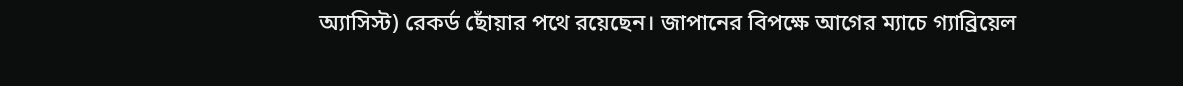অ্যাসিস্ট) রেকর্ড ছোঁয়ার পথে রয়েছেন। জাপানের বিপক্ষে আগের ম্যাচে গ্যাব্রিয়েল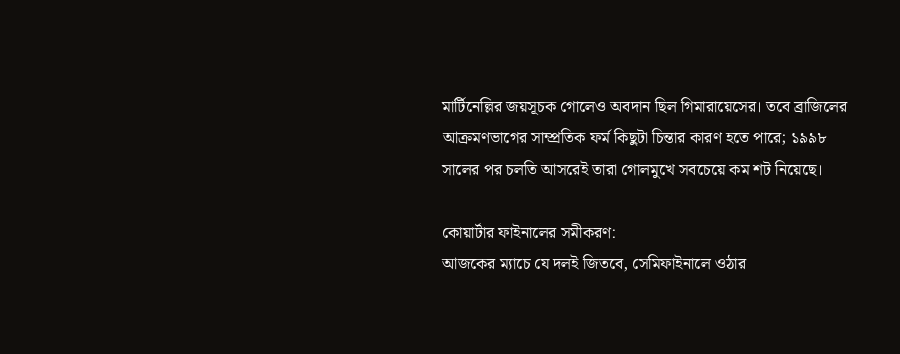মার্টিনেল্লির জয়সূচক গোলেও অবদান ছিল গিমারায়েসের। তবে ব্রাজিলের আক্রমণভাগের সাম্প্রতিক ফর্ম কিছুটা চিন্তার কারণ হতে পারে; ১৯৯৮ সালের পর চলতি আসরেই তারা গোলমুখে সবচেয়ে কম শট নিয়েছে।

কোয়ার্টার ফাইনালের সমীকরণ:
আজকের ম্যাচে যে দলই জিতবে, সেমিফাইনালে ওঠার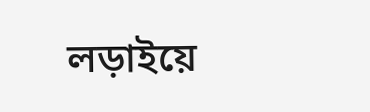লড়াইয়ে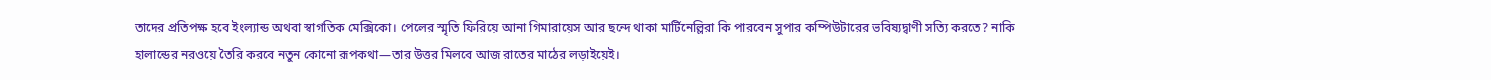তাদের প্রতিপক্ষ হবে ইংল্যান্ড অথবা স্বাগতিক মেক্সিকো। পেলের স্মৃতি ফিরিয়ে আনা গিমারায়েস আর ছন্দে থাকা মার্টিনেল্লিরা কি পারবেন সুপার কম্পিউটারের ভবিষ্যদ্বাণী সত্যি করতে? নাকি হালান্ডের নরওয়ে তৈরি করবে নতুন কোনো রূপকথা—তার উত্তর মিলবে আজ রাতের মাঠের লড়াইয়েই।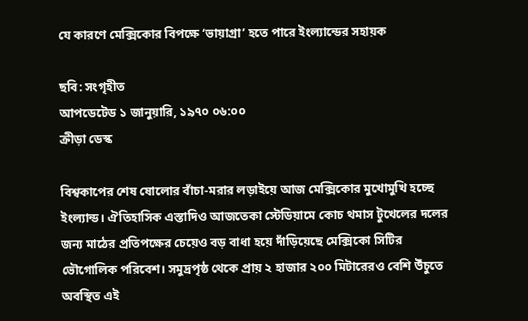যে কারণে মেক্সিকোর বিপক্ষে ‘ভায়াগ্রা’ হতে পারে ইংল্যান্ডের সহায়ক

ছবি: সংগৃহীত
আপডেটেড ১ জানুয়ারি, ১৯৭০ ০৬:০০
ক্রীড়া ডেস্ক

বিশ্বকাপের শেষ ষোলোর বাঁচা-মরার লড়াইয়ে আজ মেক্সিকোর মুখোমুখি হচ্ছে ইংল্যান্ড। ঐতিহাসিক এস্তাদিও আজতেকা স্টেডিয়ামে কোচ থমাস টুখেলের দলের জন্য মাঠের প্রতিপক্ষের চেয়েও বড় বাধা হয়ে দাঁড়িয়েছে মেক্সিকো সিটির ভৌগোলিক পরিবেশ। সমুদ্রপৃষ্ঠ থেকে প্রায় ২ হাজার ২০০ মিটারেরও বেশি উঁচুতে অবস্থিত এই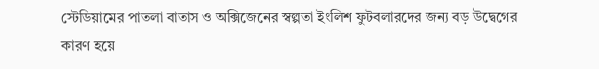স্টেডিয়ামের পাতলা বাতাস ও অক্সিজেনের স্বল্পতা ইংলিশ ফুটবলারদের জন্য বড় উদ্বেগের কারণ হয়ে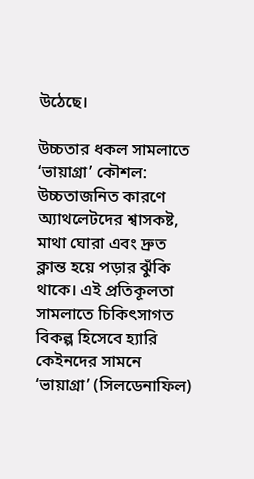উঠেছে।

উচ্চতার ধকল সামলাতে ‘ভায়াগ্রা’ কৌশল:
উচ্চতাজনিত কারণে অ্যাথলেটদের শ্বাসকষ্ট, মাথা ঘোরা এবং দ্রুত ক্লান্ত হয়ে পড়ার ঝুঁকি থাকে। এই প্রতিকূলতা সামলাতে চিকিৎসাগত বিকল্প হিসেবে হ্যারি কেইনদের সামনে ‘ভায়াগ্রা’ (সিলডেনাফিল)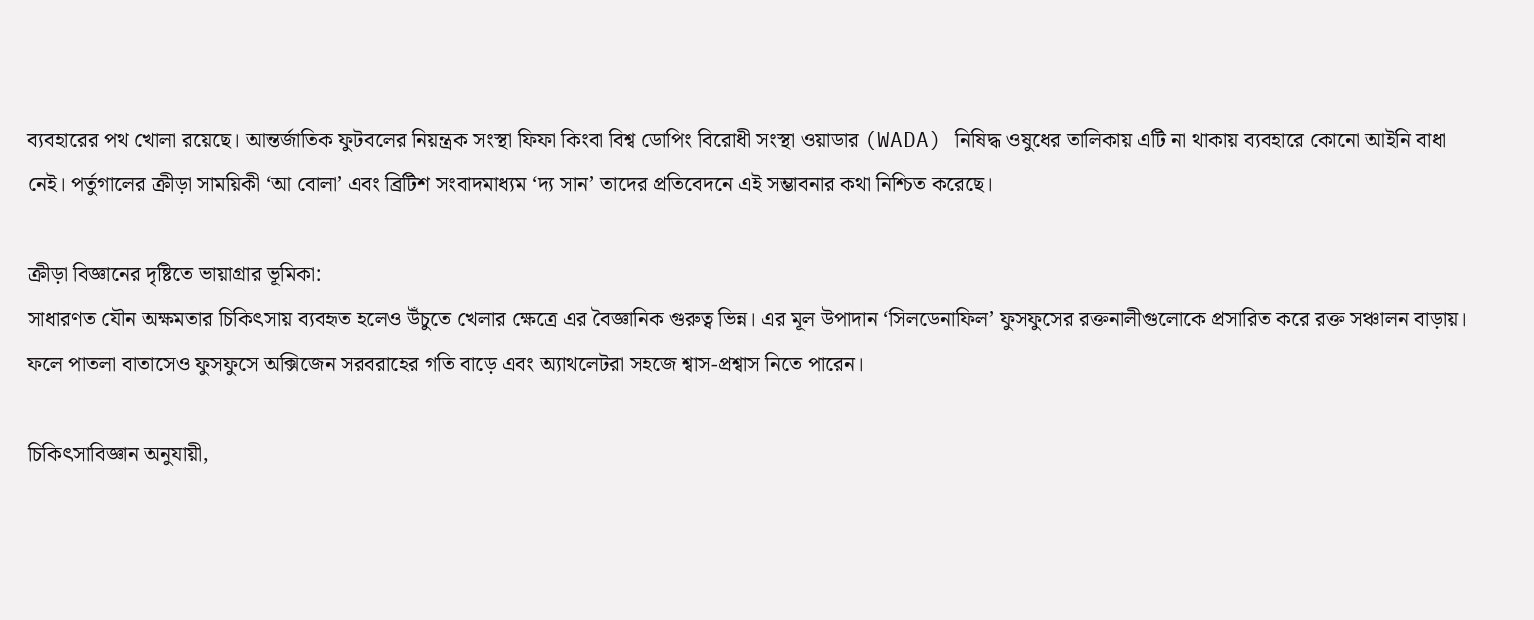ব্যবহারের পথ খোলা রয়েছে। আন্তর্জাতিক ফুটবলের নিয়ন্ত্রক সংস্থা ফিফা কিংবা বিশ্ব ডোপিং বিরোধী সংস্থা ওয়াডার (WADA) নিষিদ্ধ ওষুধের তালিকায় এটি না থাকায় ব্যবহারে কোনো আইনি বাধা নেই। পর্তুগালের ক্রীড়া সাময়িকী ‘আ বোলা’ এবং ব্রিটিশ সংবাদমাধ্যম ‘দ্য সান’ তাদের প্রতিবেদনে এই সম্ভাবনার কথা নিশ্চিত করেছে।

ক্রীড়া বিজ্ঞানের দৃষ্টিতে ভায়াগ্রার ভূমিকা:
সাধারণত যৌন অক্ষমতার চিকিৎসায় ব্যবহৃত হলেও উঁচুতে খেলার ক্ষেত্রে এর বৈজ্ঞানিক গুরুত্ব ভিন্ন। এর মূল উপাদান ‘সিলডেনাফিল’ ফুসফুসের রক্তনালীগুলোকে প্রসারিত করে রক্ত সঞ্চালন বাড়ায়। ফলে পাতলা বাতাসেও ফুসফুসে অক্সিজেন সরবরাহের গতি বাড়ে এবং অ্যাথলেটরা সহজে শ্বাস-প্রশ্বাস নিতে পারেন।

চিকিৎসাবিজ্ঞান অনুযায়ী,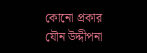কোনো প্রকার যৌন উদ্দীপনা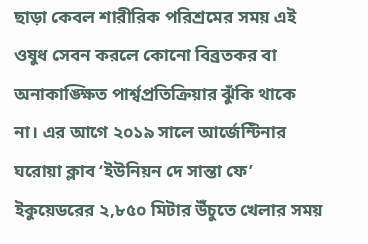ছাড়া কেবল শারীরিক পরিশ্রমের সময় এই ওষুধ সেবন করলে কোনো বিব্রতকর বা অনাকাঙ্ক্ষিত পার্শ্বপ্রতিক্রিয়ার ঝুঁকি থাকে না। এর আগে ২০১৯ সালে আর্জেন্টিনার ঘরোয়া ক্লাব ‘ইউনিয়ন দে সান্তা ফে’ ইকুয়েডরের ২,৮৫০ মিটার উঁচুতে খেলার সময়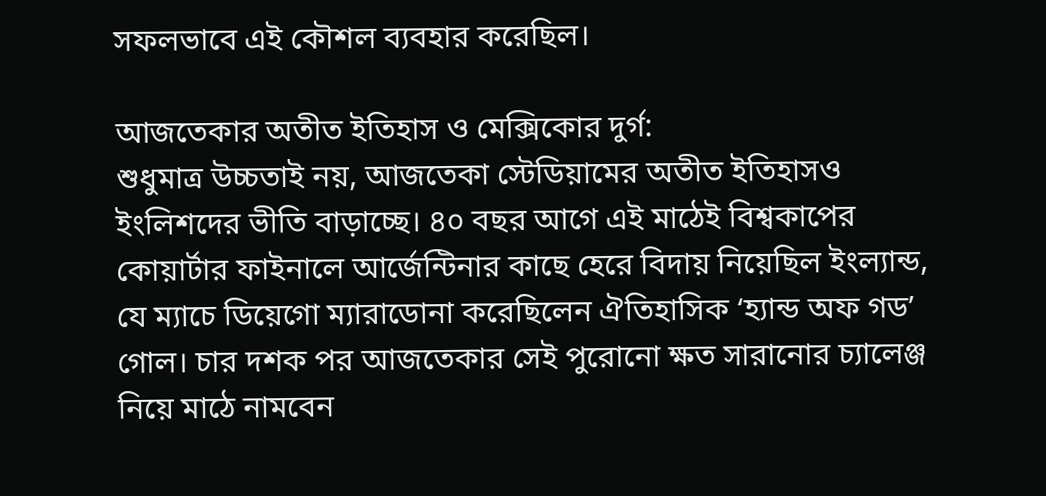সফলভাবে এই কৌশল ব্যবহার করেছিল।

আজতেকার অতীত ইতিহাস ও মেক্সিকোর দুর্গ:
শুধুমাত্র উচ্চতাই নয়, আজতেকা স্টেডিয়ামের অতীত ইতিহাসও ইংলিশদের ভীতি বাড়াচ্ছে। ৪০ বছর আগে এই মাঠেই বিশ্বকাপের কোয়ার্টার ফাইনালে আর্জেন্টিনার কাছে হেরে বিদায় নিয়েছিল ইংল্যান্ড, যে ম্যাচে ডিয়েগো ম্যারাডোনা করেছিলেন ঐতিহাসিক ‘হ্যান্ড অফ গড’ গোল। চার দশক পর আজতেকার সেই পুরোনো ক্ষত সারানোর চ্যালেঞ্জ নিয়ে মাঠে নামবেন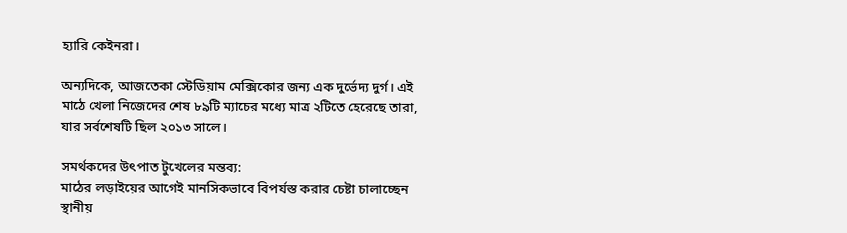হ্যারি কেইনরা।

অন্যদিকে, আজতেকা স্টেডিয়াম মেক্সিকোর জন্য এক দুর্ভেদ্য দুর্গ। এই মাঠে খেলা নিজেদের শেষ ৮৯টি ম্যাচের মধ্যে মাত্র ২টিতে হেরেছে তারা, যার সর্বশেষটি ছিল ২০১৩ সালে।

সমর্থকদের উৎপাত টুখেলের মন্তব্য:
মাঠের লড়াইয়ের আগেই মানসিকভাবে বিপর্যস্ত করার চেষ্টা চালাচ্ছেন স্থানীয়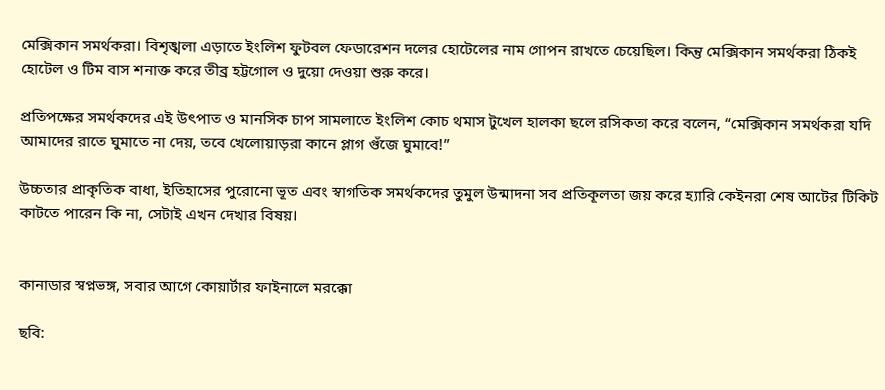মেক্সিকান সমর্থকরা। বিশৃঙ্খলা এড়াতে ইংলিশ ফুটবল ফেডারেশন দলের হোটেলের নাম গোপন রাখতে চেয়েছিল। কিন্তু মেক্সিকান সমর্থকরা ঠিকই হোটেল ও টিম বাস শনাক্ত করে তীব্র হট্টগোল ও দুয়ো দেওয়া শুরু করে।

প্রতিপক্ষের সমর্থকদের এই উৎপাত ও মানসিক চাপ সামলাতে ইংলিশ কোচ থমাস টুখেল হালকা ছলে রসিকতা করে বলেন, “মেক্সিকান সমর্থকরা যদি আমাদের রাতে ঘুমাতে না দেয়, তবে খেলোয়াড়রা কানে প্লাগ গুঁজে ঘুমাবে!”

উচ্চতার প্রাকৃতিক বাধা, ইতিহাসের পুরোনো ভূত এবং স্বাগতিক সমর্থকদের তুমুল উন্মাদনা সব প্রতিকূলতা জয় করে হ্যারি কেইনরা শেষ আটের টিকিট কাটতে পারেন কি না, সেটাই এখন দেখার বিষয়।


কানাডার স্বপ্নভঙ্গ, সবার আগে কোয়ার্টার ফাইনালে মরক্কো

ছবি: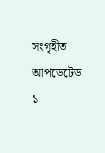সংগৃহীত
আপডেটেড ১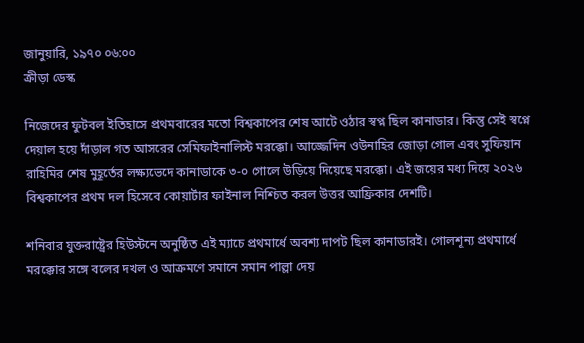জানুয়ারি, ১৯৭০ ০৬:০০
ক্রীড়া ডেস্ক

নিজেদের ফুটবল ইতিহাসে প্রথমবারের মতো বিশ্বকাপের শেষ আটে ওঠার স্বপ্ন ছিল কানাডার। কিন্তু সেই স্বপ্নে দেয়াল হয়ে দাঁড়াল গত আসরের সেমিফাইনালিস্ট মরক্কো। আজ্জেদিন ওউনাহির জোড়া গোল এবং সুফিয়ান রাহিমির শেষ মুহূর্তের লক্ষ্যভেদে কানাডাকে ৩-০ গোলে উড়িয়ে দিয়েছে মরক্কো। এই জয়ের মধ্য দিয়ে ২০২৬ বিশ্বকাপের প্রথম দল হিসেবে কোয়ার্টার ফাইনাল নিশ্চিত করল উত্তর আফ্রিকার দেশটি।

শনিবার যুক্তরাষ্ট্রের হিউস্টনে অনুষ্ঠিত এই ম্যাচে প্রথমার্ধে অবশ্য দাপট ছিল কানাডারই। গোলশূন্য প্রথমার্ধে মরক্কোর সঙ্গে বলের দখল ও আক্রমণে সমানে সমান পাল্লা দেয়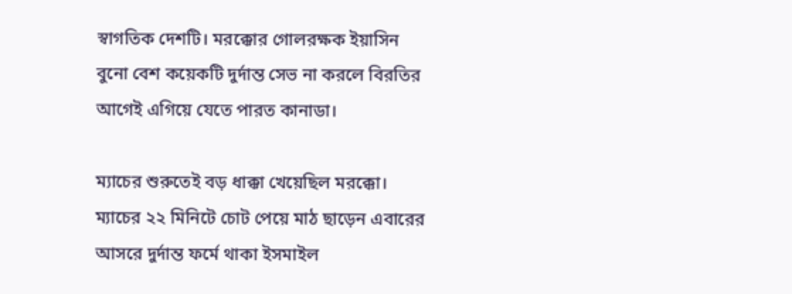স্বাগতিক দেশটি। মরক্কোর গোলরক্ষক ইয়াসিন বুনো বেশ কয়েকটি দুর্দান্ত সেভ না করলে বিরতির আগেই এগিয়ে যেতে পারত কানাডা।

ম্যাচের শুরুতেই বড় ধাক্কা খেয়েছিল মরক্কো। ম্যাচের ২২ মিনিটে চোট পেয়ে মাঠ ছাড়েন এবারের আসরে দুর্দান্ত ফর্মে থাকা ইসমাইল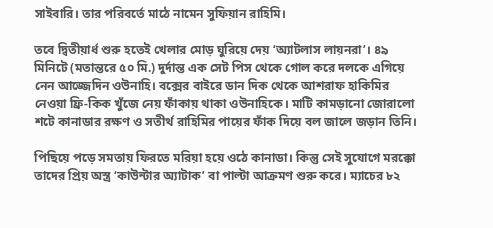সাইবারি। তার পরিবর্তে মাঠে নামেন সুফিয়ান রাহিমি।

তবে দ্বিতীয়ার্ধ শুরু হতেই খেলার মোড় ঘুরিয়ে দেয় ‘অ্যাটলাস লায়নরা’। ৪৯ মিনিটে (মতান্তরে ৫০ মি.) দুর্দান্ত এক সেট পিস থেকে গোল করে দলকে এগিয়ে নেন আজ্জেদিন ওউনাহি। বক্সের বাইরে ডান দিক থেকে আশরাফ হাকিমির নেওয়া ফ্রি-কিক খুঁজে নেয় ফাঁকায় থাকা ওউনাহিকে। মাটি কামড়ানো জোরালো শটে কানাডার রক্ষণ ও সতীর্থ রাহিমির পায়ের ফাঁক দিয়ে বল জালে জড়ান তিনি।

পিছিয়ে পড়ে সমতায় ফিরতে মরিয়া হয়ে ওঠে কানাডা। কিন্তু সেই সুযোগে মরক্কো তাদের প্রিয় অস্ত্র ‘কাউন্টার অ্যাটাক’ বা পাল্টা আক্রমণ শুরু করে। ম্যাচের ৮২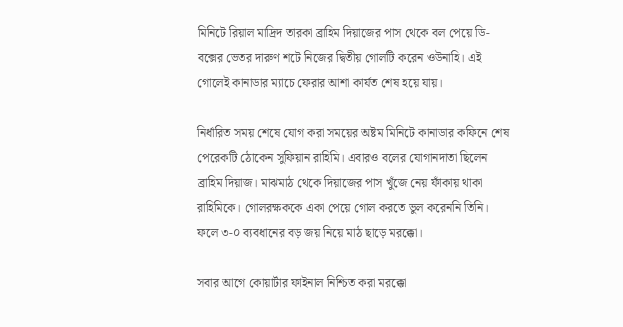মিনিটে রিয়াল মাদ্রিদ তারকা ব্রাহিম দিয়াজের পাস থেকে বল পেয়ে ডি-বক্সের ভেতর দারুণ শটে নিজের দ্বিতীয় গোলটি করেন ওউনাহি। এই গোলেই কানাডার ম্যাচে ফেরার আশা কার্যত শেষ হয়ে যায়।

নির্ধারিত সময় শেষে যোগ করা সময়ের অষ্টম মিনিটে কানাডার কফিনে শেষ পেরেকটি ঠোকেন সুফিয়ান রাহিমি। এবারও বলের যোগানদাতা ছিলেন ব্রাহিম দিয়াজ। মাঝমাঠ থেকে দিয়াজের পাস খুঁজে নেয় ফাঁকায় থাকা রাহিমিকে। গোলরক্ষককে একা পেয়ে গোল করতে ভুল করেননি তিনি। ফলে ৩-০ ব্যবধানের বড় জয় নিয়ে মাঠ ছাড়ে মরক্কো।

সবার আগে কোয়ার্টার ফাইনাল নিশ্চিত করা মরক্কো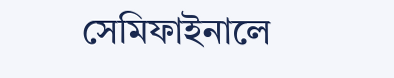সেমিফাইনালে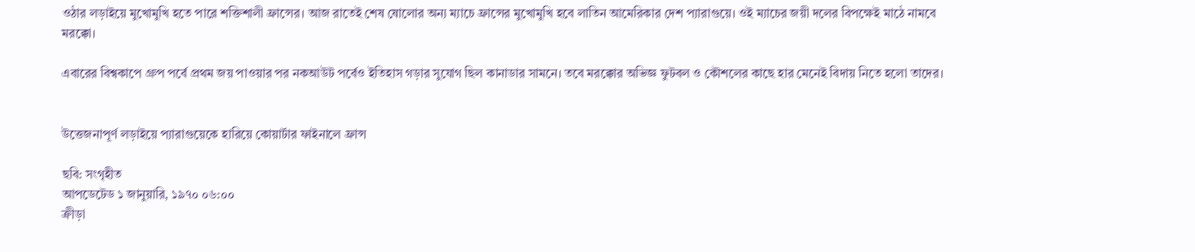ওঠার লড়াইয়ে মুখোমুখি হতে পারে শক্তিশালী ফ্রান্সের। আজ রাতেই শেষ ষোলোর অন্য ম্যাচে ফ্রান্সের মুখোমুখি হবে লাতিন আমেরিকার দেশ প্যারাগুয়ে। ওই ম্যাচের জয়ী দলের বিপক্ষেই মাঠে নামবে মরক্কো।

এবারের বিশ্বকাপে গ্রুপ পর্বে প্রথম জয় পাওয়ার পর নকআউট পর্বেও ইতিহাস গড়ার সুযোগ ছিল কানাডার সামনে। তবে মরক্কোর অভিজ্ঞ ফুটবল ও কৌশলের কাছে হার মেনেই বিদায় নিতে হলো তাদের।


উত্তেজনাপূর্ণ লড়াইয়ে প্যারাগুয়েকে হারিয়ে কোয়ার্টার ফাইনালে ফ্রান্স

ছবি: সংগৃহীত
আপডেটেড ১ জানুয়ারি, ১৯৭০ ০৬:০০
ক্রীড়া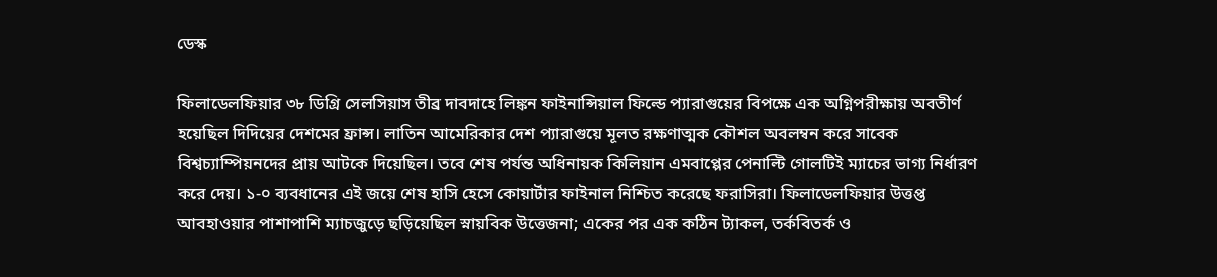ডেস্ক

ফিলাডেলফিয়ার ৩৮ ডিগ্রি সেলসিয়াস তীব্র দাবদাহে লিঙ্কন ফাইনান্সিয়াল ফিল্ডে প্যারাগুয়ের বিপক্ষে এক অগ্নিপরীক্ষায় অবতীর্ণ হয়েছিল দিদিয়ের দেশমের ফ্রান্স। লাতিন আমেরিকার দেশ প্যারাগুয়ে মূলত রক্ষণাত্মক কৌশল অবলম্বন করে সাবেক বিশ্বচ্যাম্পিয়নদের প্রায় আটকে দিয়েছিল। তবে শেষ পর্যন্ত অধিনায়ক কিলিয়ান এমবাপ্পের পেনাল্টি গোলটিই ম্যাচের ভাগ্য নির্ধারণ করে দেয়। ১-০ ব্যবধানের এই জয়ে শেষ হাসি হেসে কোয়ার্টার ফাইনাল নিশ্চিত করেছে ফরাসিরা। ফিলাডেলফিয়ার উত্তপ্ত আবহাওয়ার পাশাপাশি ম্যাচজুড়ে ছড়িয়েছিল স্নায়বিক উত্তেজনা; একের পর এক কঠিন ট্যাকল, তর্কবিতর্ক ও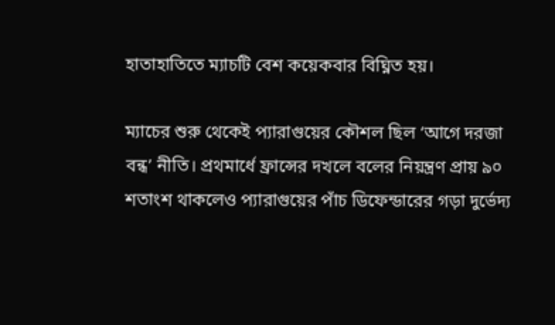হাতাহাতিতে ম্যাচটি বেশ কয়েকবার বিঘ্নিত হয়।

ম্যাচের শুরু থেকেই প্যারাগুয়ের কৌশল ছিল ‘আগে দরজা বন্ধ’ নীতি। প্রথমার্ধে ফ্রান্সের দখলে বলের নিয়ন্ত্রণ প্রায় ৯০ শতাংশ থাকলেও প্যারাগুয়ের পাঁচ ডিফেন্ডারের গড়া দুর্ভেদ্য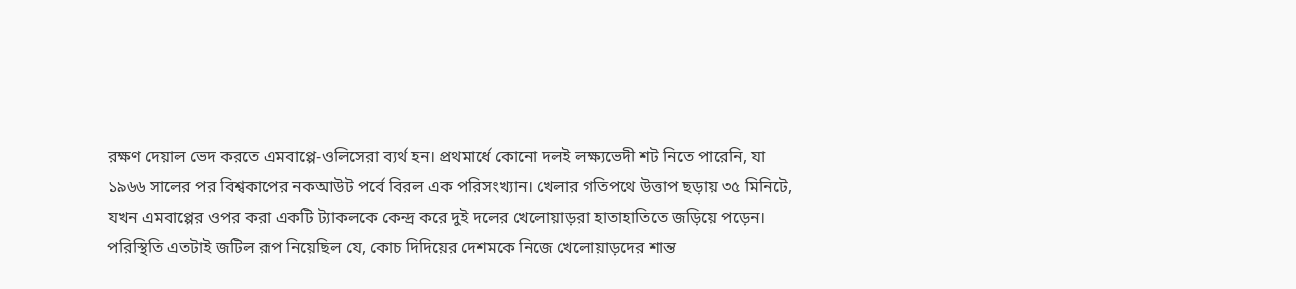রক্ষণ দেয়াল ভেদ করতে এমবাপ্পে-ওলিসেরা ব্যর্থ হন। প্রথমার্ধে কোনো দলই লক্ষ্যভেদী শট নিতে পারেনি, যা ১৯৬৬ সালের পর বিশ্বকাপের নকআউট পর্বে বিরল এক পরিসংখ্যান। খেলার গতিপথে উত্তাপ ছড়ায় ৩৫ মিনিটে, যখন এমবাপ্পের ওপর করা একটি ট্যাকলকে কেন্দ্র করে দুই দলের খেলোয়াড়রা হাতাহাতিতে জড়িয়ে পড়েন। পরিস্থিতি এতটাই জটিল রূপ নিয়েছিল যে, কোচ দিদিয়ের দেশমকে নিজে খেলোয়াড়দের শান্ত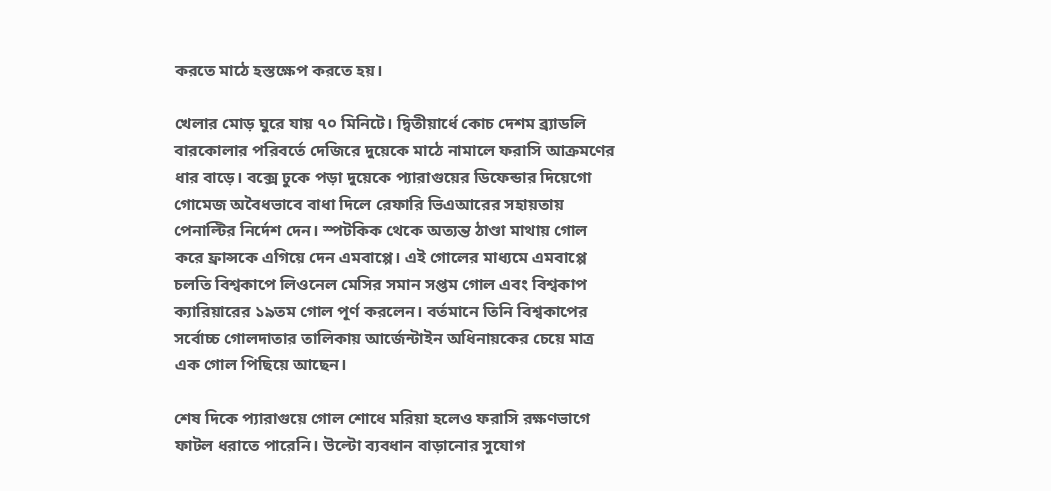করতে মাঠে হস্তক্ষেপ করতে হয়।

খেলার মোড় ঘুরে যায় ৭০ মিনিটে। দ্বিতীয়ার্ধে কোচ দেশম ব্র্যাডলি বারকোলার পরিবর্তে দেজিরে দুয়েকে মাঠে নামালে ফরাসি আক্রমণের ধার বাড়ে। বক্সে ঢুকে পড়া দুয়েকে প্যারাগুয়ের ডিফেন্ডার দিয়েগো গোমেজ অবৈধভাবে বাধা দিলে রেফারি ভিএআরের সহায়তায় পেনাল্টির নির্দেশ দেন। স্পটকিক থেকে অত্যন্ত ঠাণ্ডা মাথায় গোল করে ফ্রান্সকে এগিয়ে দেন এমবাপ্পে। এই গোলের মাধ্যমে এমবাপ্পে চলতি বিশ্বকাপে লিওনেল মেসির সমান সপ্তম গোল এবং বিশ্বকাপ ক্যারিয়ারের ১৯তম গোল পূর্ণ করলেন। বর্তমানে তিনি বিশ্বকাপের সর্বোচ্চ গোলদাতার তালিকায় আর্জেন্টাইন অধিনায়কের চেয়ে মাত্র এক গোল পিছিয়ে আছেন।

শেষ দিকে প্যারাগুয়ে গোল শোধে মরিয়া হলেও ফরাসি রক্ষণভাগে ফাটল ধরাতে পারেনি। উল্টো ব্যবধান বাড়ানোর সুযোগ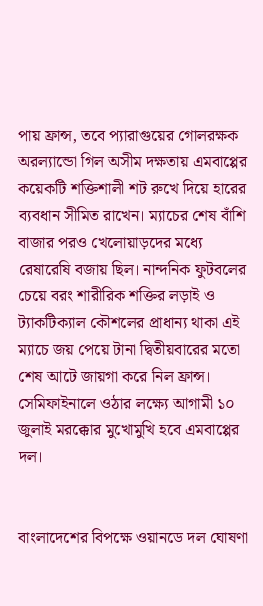পায় ফ্রান্স, তবে প্যারাগুয়ের গোলরক্ষক অরল্যান্ডো গিল অসীম দক্ষতায় এমবাপ্পের কয়েকটি শক্তিশালী শট রুখে দিয়ে হারের ব্যবধান সীমিত রাখেন। ম্যাচের শেষ বাঁশি বাজার পরও খেলোয়াড়দের মধ্যে রেষারেষি বজায় ছিল। নান্দনিক ফুটবলের চেয়ে বরং শারীরিক শক্তির লড়াই ও ট্যাকটিক্যাল কৌশলের প্রাধান্য থাকা এই ম্যাচে জয় পেয়ে টানা দ্বিতীয়বারের মতো শেষ আটে জায়গা করে নিল ফ্রান্স। সেমিফাইনালে ওঠার লক্ষ্যে আগামী ১০ জুলাই মরক্কোর মুখোমুখি হবে এমবাপ্পের দল।


বাংলাদেশের বিপক্ষে ওয়ানডে দল ঘোষণা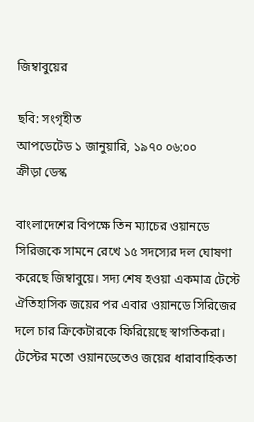জিম্বাবুয়ের

ছবি: সংগৃহীত
আপডেটেড ১ জানুয়ারি, ১৯৭০ ০৬:০০
ক্রীড়া ডেস্ক

বাংলাদেশের বিপক্ষে তিন ম্যাচের ওয়ানডে সিরিজকে সামনে রেখে ১৫ সদস্যের দল ঘোষণা করেছে জিম্বাবুয়ে। সদ্য শেষ হওয়া একমাত্র টেস্টে ঐতিহাসিক জয়ের পর এবার ওয়ানডে সিরিজের দলে চার ক্রিকেটারকে ফিরিয়েছে স্বাগতিকরা। টেস্টের মতো ওয়ানডেতেও জয়ের ধারাবাহিকতা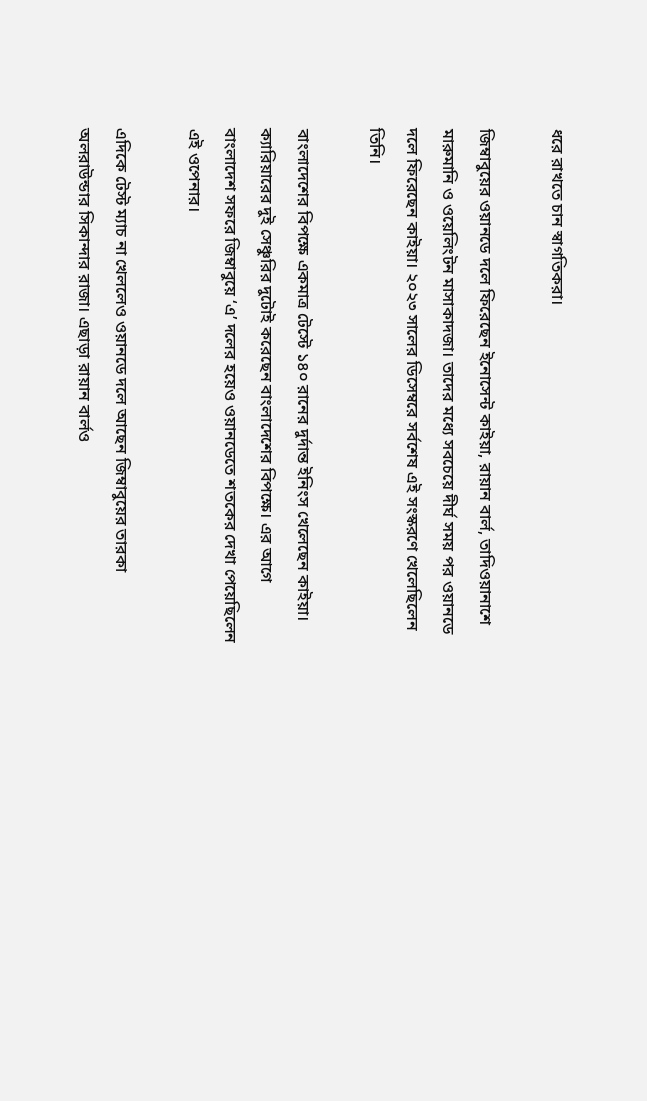ধরে রাখতে চান স্বাগতিকরা।

জিম্বাবুয়ের ওয়ানডে দলে ফিরেছেন ইনোসেন্ট কাইয়া, রায়ান বার্ল, তাদিওয়ানাশে মারুমানি ও ওয়েলিংটন মাসাকাদজা। তাদের মধ্যে সবচেয়ে দীর্ঘ সময় পর ওয়ানডে দলে ফিরেছেন কাইয়া। ২০২৩ সালের ডিসেম্বরে সর্বশেষ এই সংস্করণে খেলেছিলেন তিনি।

বাংলাদেশের বিপক্ষে একমাত্র টেস্টে ১৪০ রানের দুর্দান্ত ইনিংস খেলেছেন কাইয়া। ক্যারিয়ারের দুই সেঞ্চুরির দুটোই করেছেন বাংলাদেশের বিপক্ষে। এর আগে বাংলাদেশ সফরে জিম্বাবুয়ে ‘এ’ দলের হয়েও ওয়ানডেতে শতকের দেখা পেয়েছিলেন এই ওপেনার।

এদিকে টেস্ট ম্যাচ না খেললেও ওয়ানডে দলে আছেন জিম্বাবুয়ের তারকা অলরাউন্ডার সিকান্দার রাজা। এছাড়া রায়ান বার্লও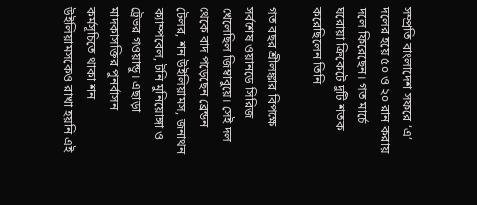সম্প্রতি বাংলাদেশ সফরে ‘এ’ দলের হয়ে ৫০ ও ২০ রান করায় দলে ফিরেছেন। গত মার্চে ঘরোয়া ক্রিকেটে দুটি শতক করেছিলেন তিনি

গত বছর শ্রীলঙ্কার বিপক্ষে সর্বশেষ ওয়ানডে সিরিজ খেলেছিল জিম্বাবুয়ে। সেই দল থেকে বাদ পড়েছেন ব্রেন্ডন টেলর, শন উইলিয়ামস, জনাথন ক্যাম্পবেল, টনি মুনিয়োঙ্গা ও ট্রেভর গওয়ান্ডু। এছাড়া মাদকাসক্তির পুনর্বাসন কর্মসূচিতে থাকা শন উইলিয়ামসকেও রাখা হয়নি এই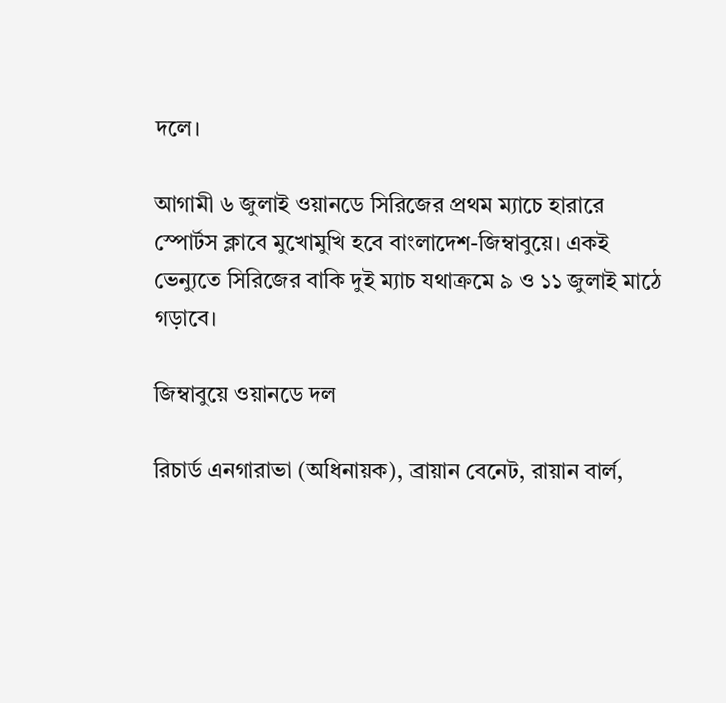দলে।

আগামী ৬ জুলাই ওয়ানডে সিরিজের প্রথম ম্যাচে হারারে স্পোর্টস ক্লাবে মুখোমুখি হবে বাংলাদেশ-জিম্বাবুয়ে। একই ভেন্যুতে সিরিজের বাকি দুই ম্যাচ যথাক্রমে ৯ ও ১১ জুলাই মাঠে গড়াবে।

জিম্বাবুয়ে ওয়ানডে দল

রিচার্ড এনগারাভা (অধিনায়ক), ব্রায়ান বেনেট, রায়ান বার্ল,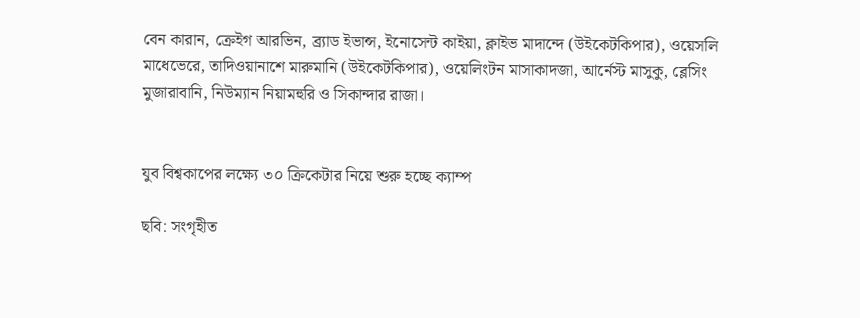বেন কারান, ক্রেইগ আরভিন, ব্র্যাড ইভান্স, ইনোসেন্ট কাইয়া, ক্লাইভ মাদান্দে (উইকেটকিপার), ওয়েসলি মাধেভেরে, তাদিওয়ানাশে মারুমানি (উইকেটকিপার), ওয়েলিংটন মাসাকাদজা, আর্নেস্ট মাসুকু, ব্লেসিং মুজারাবানি, নিউম্যান নিয়ামহুরি ও সিকান্দার রাজা।


যুব বিশ্বকাপের লক্ষ্যে ৩০ ক্রিকেটার নিয়ে শুরু হচ্ছে ক্যাম্প

ছবি: সংগৃহীত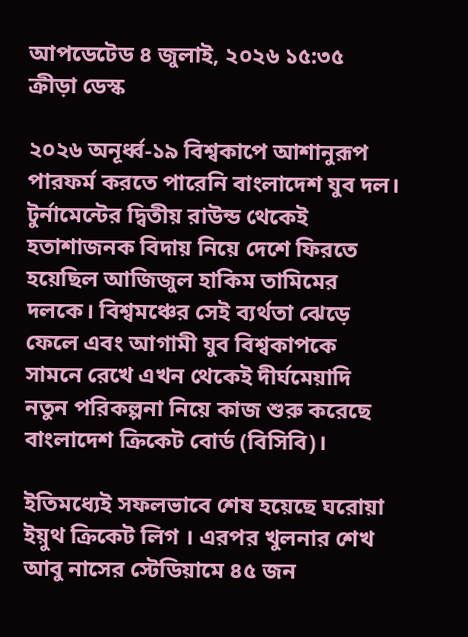আপডেটেড ৪ জুলাই, ২০২৬ ১৫:৩৫
ক্রীড়া ডেস্ক

২০২৬ অনূর্ধ্ব-১৯ বিশ্বকাপে আশানুরূপ পারফর্ম করতে পারেনি বাংলাদেশ যুব দল। টুর্নামেন্টের দ্বিতীয় রাউন্ড থেকেই হতাশাজনক বিদায় নিয়ে দেশে ফিরতে হয়েছিল আজিজুল হাকিম তামিমের দলকে। বিশ্বমঞ্চের সেই ব্যর্থতা ঝেড়ে ফেলে এবং আগামী যুব বিশ্বকাপকে সামনে রেখে এখন থেকেই দীর্ঘমেয়াদি নতুন পরিকল্পনা নিয়ে কাজ শুরু করেছে বাংলাদেশ ক্রিকেট বোর্ড (বিসিবি)।

ইতিমধ্যেই সফলভাবে শেষ হয়েছে ঘরোয়া ইয়ুথ ক্রিকেট লিগ । এরপর খুলনার শেখ আবু নাসের স্টেডিয়ামে ৪৫ জন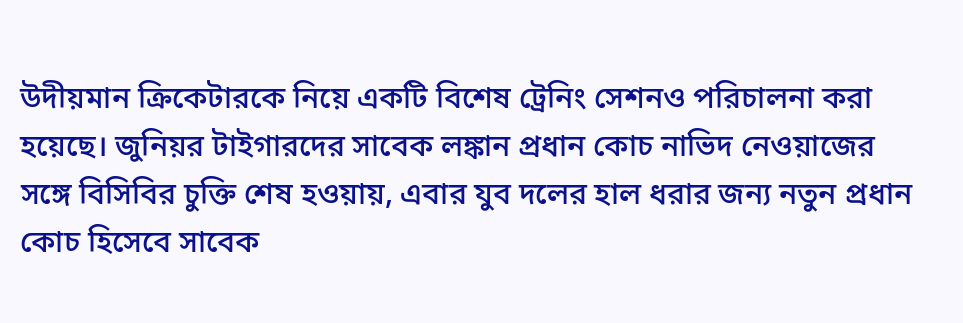উদীয়মান ক্রিকেটারকে নিয়ে একটি বিশেষ ট্রেনিং সেশনও পরিচালনা করা হয়েছে। জুনিয়র টাইগারদের সাবেক লঙ্কান প্রধান কোচ নাভিদ নেওয়াজের সঙ্গে বিসিবির চুক্তি শেষ হওয়ায়, এবার যুব দলের হাল ধরার জন্য নতুন প্রধান কোচ হিসেবে সাবেক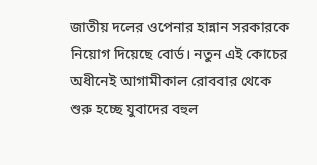জাতীয় দলের ওপেনার হান্নান সরকারকে নিয়োগ দিয়েছে বোর্ড। নতুন এই কোচের অধীনেই আগামীকাল রোববার থেকে শুরু হচ্ছে যুবাদের বহুল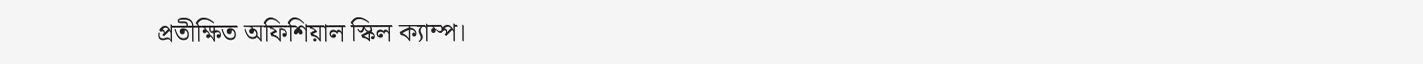প্রতীক্ষিত অফিশিয়াল স্কিল ক্যাম্প।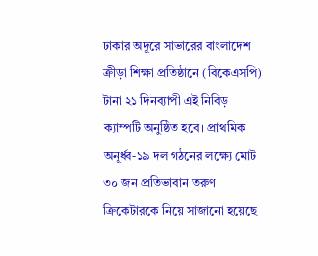ঢাকার অদূরে সাভারের বাংলাদেশ ক্রীড়া শিক্ষা প্রতিষ্ঠানে (বিকেএসপি) টানা ২১ দিনব্যাপী এই নিবিড় ক্যাম্পটি অনুষ্ঠিত হবে। প্রাথমিক অনূর্ধ্ব-১৯ দল গঠনের লক্ষ্যে মোট ৩০ জন প্রতিভাবান তরুণ ক্রিকেটারকে নিয়ে সাজানো হয়েছে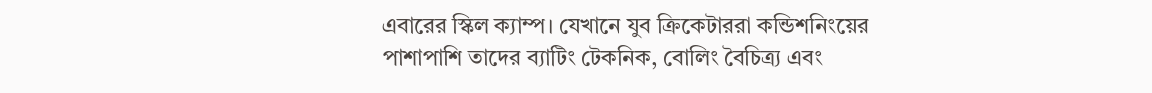এবারের স্কিল ক্যাম্প। যেখানে যুব ক্রিকেটাররা কন্ডিশনিংয়ের পাশাপাশি তাদের ব্যাটিং টেকনিক, বোলিং বৈচিত্র্য এবং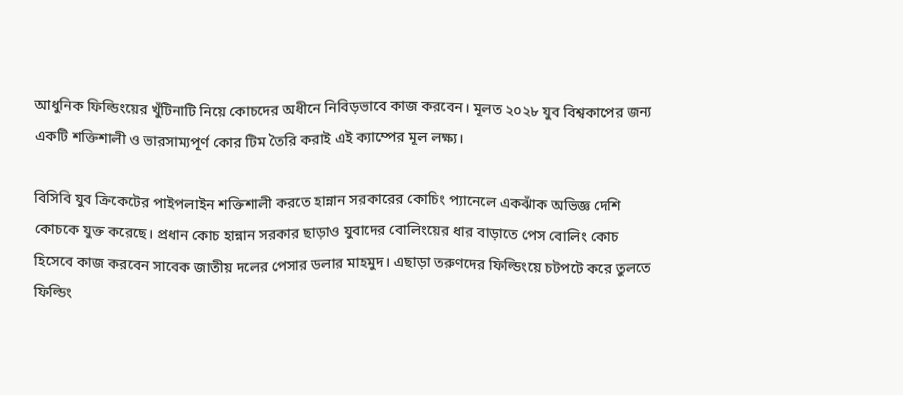আধুনিক ফিল্ডিংয়ের খুঁটিনাটি নিয়ে কোচদের অধীনে নিবিড়ভাবে কাজ করবেন। মূলত ২০২৮ যুব বিশ্বকাপের জন্য একটি শক্তিশালী ও ভারসাম্যপূর্ণ কোর টিম তৈরি করাই এই ক্যাম্পের মূল লক্ষ্য।

বিসিবি যুব ক্রিকেটের পাইপলাইন শক্তিশালী করতে হান্নান সরকারের কোচিং প্যানেলে একঝাঁক অভিজ্ঞ দেশি কোচকে যুক্ত করেছে। প্রধান কোচ হান্নান সরকার ছাড়াও যুবাদের বোলিংয়ের ধার বাড়াতে পেস বোলিং কোচ হিসেবে কাজ করবেন সাবেক জাতীয় দলের পেসার ডলার মাহমুদ। এছাড়া তরুণদের ফিল্ডিংয়ে চটপটে করে তুলতে ফিল্ডিং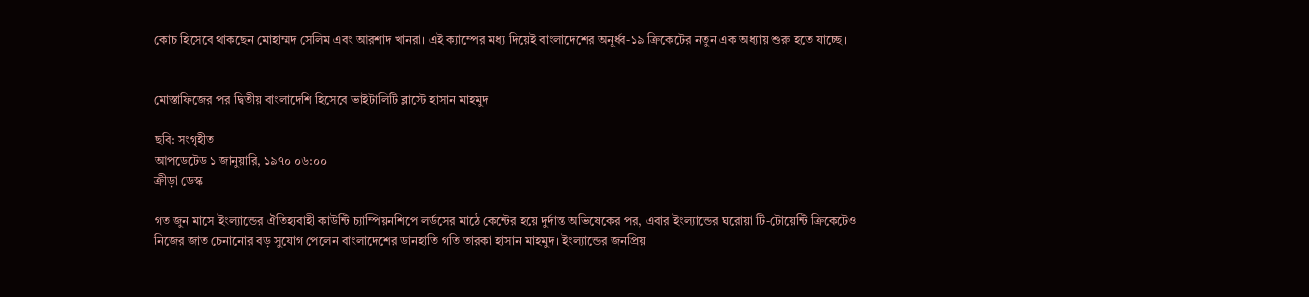কোচ হিসেবে থাকছেন মোহাম্মদ সেলিম এবং আরশাদ খানরা। এই ক্যাম্পের মধ্য দিয়েই বাংলাদেশের অনূর্ধ্ব-১৯ ক্রিকেটের নতুন এক অধ্যায় শুরু হতে যাচ্ছে।


মোস্তাফিজের পর দ্বিতীয় বাংলাদেশি হিসেবে ভাইটালিটি ব্লাস্টে হাসান মাহমুদ

ছবি: সংগৃহীত
আপডেটেড ১ জানুয়ারি, ১৯৭০ ০৬:০০
ক্রীড়া ডেস্ক

গত জুন মাসে ইংল্যান্ডের ঐতিহ্যবাহী কাউন্টি চ্যাম্পিয়নশিপে লর্ডসের মাঠে কেন্টের হয়ে দুর্দান্ত অভিষেকের পর, এবার ইংল্যান্ডের ঘরোয়া টি-টোয়েন্টি ক্রিকেটেও নিজের জাত চেনানোর বড় সুযোগ পেলেন বাংলাদেশের ডানহাতি গতি তারকা হাসান মাহমুদ। ইংল্যান্ডের জনপ্রিয়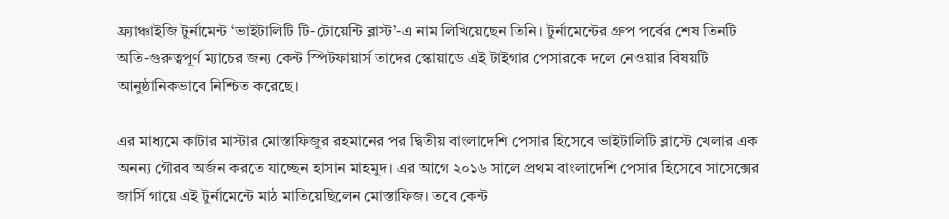ফ্র্যাঞ্চাইজি টুর্নামেন্ট ‘ভাইটালিটি টি-টোয়েন্টি ব্লাস্ট’-এ নাম লিখিয়েছেন তিনি। টুর্নামেন্টের গ্রুপ পর্বের শেষ তিনটি অতি-গুরুত্বপূর্ণ ম্যাচের জন্য কেন্ট স্পিটফায়ার্স তাদের স্কোয়াডে এই টাইগার পেসারকে দলে নেওয়ার বিষয়টি আনুষ্ঠানিকভাবে নিশ্চিত করেছে।

এর মাধ্যমে কাটার মাস্টার মোস্তাফিজুর রহমানের পর দ্বিতীয় বাংলাদেশি পেসার হিসেবে ভাইটালিটি ব্লাস্টে খেলার এক অনন্য গৌরব অর্জন করতে যাচ্ছেন হাসান মাহমুদ। এর আগে ২০১৬ সালে প্রথম বাংলাদেশি পেসার হিসেবে সাসেক্সের জার্সি গায়ে এই টুর্নামেন্টে মাঠ মাতিয়েছিলেন মোস্তাফিজ। তবে কেন্ট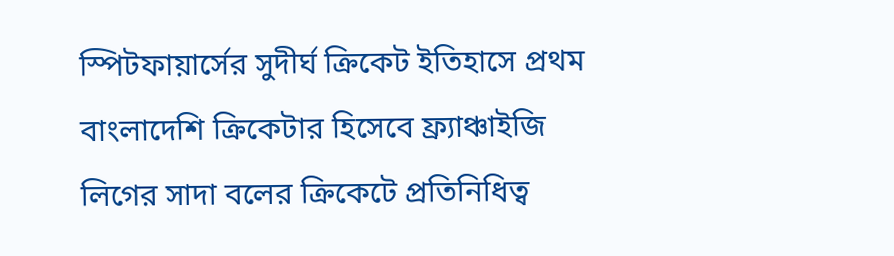স্পিটফায়ার্সের সুদীর্ঘ ক্রিকেট ইতিহাসে প্রথম বাংলাদেশি ক্রিকেটার হিসেবে ফ্র্যাঞ্চাইজি লিগের সাদা বলের ক্রিকেটে প্রতিনিধিত্ব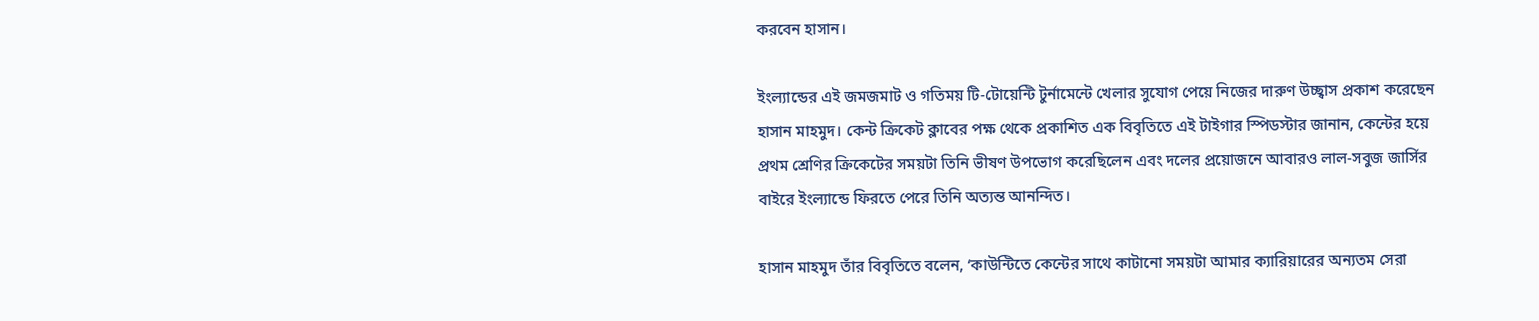করবেন হাসান।

ইংল্যান্ডের এই জমজমাট ও গতিময় টি-টোয়েন্টি টুর্নামেন্টে খেলার সুযোগ পেয়ে নিজের দারুণ উচ্ছ্বাস প্রকাশ করেছেন হাসান মাহমুদ। কেন্ট ক্রিকেট ক্লাবের পক্ষ থেকে প্রকাশিত এক বিবৃতিতে এই টাইগার স্পিডস্টার জানান, কেন্টের হয়ে প্রথম শ্রেণির ক্রিকেটের সময়টা তিনি ভীষণ উপভোগ করেছিলেন এবং দলের প্রয়োজনে আবারও লাল-সবুজ জার্সির বাইরে ইংল্যান্ডে ফিরতে পেরে তিনি অত্যন্ত আনন্দিত।

হাসান মাহমুদ তাঁর বিবৃতিতে বলেন, ‘কাউন্টিতে কেন্টের সাথে কাটানো সময়টা আমার ক্যারিয়ারের অন্যতম সেরা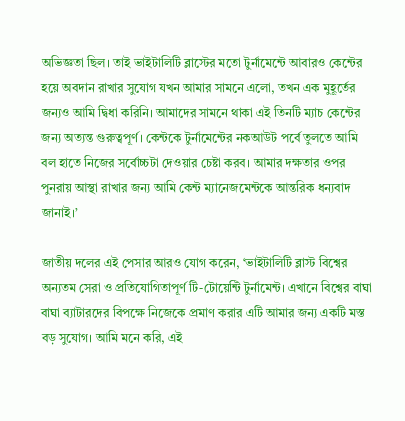অভিজ্ঞতা ছিল। তাই ভাইটালিটি ব্লাস্টের মতো টুর্নামেন্টে আবারও কেন্টের হয়ে অবদান রাখার সুযোগ যখন আমার সামনে এলো, তখন এক মুহূর্তের জন্যও আমি দ্বিধা করিনি। আমাদের সামনে থাকা এই তিনটি ম্যাচ কেন্টের জন্য অত্যন্ত গুরুত্বপূর্ণ। কেন্টকে টুর্নামেন্টের নকআউট পর্বে তুলতে আমি বল হাতে নিজের সর্বোচ্চটা দেওয়ার চেষ্টা করব। আমার দক্ষতার ওপর পুনরায় আস্থা রাখার জন্য আমি কেন্ট ম্যানেজমেন্টকে আন্তরিক ধন্যবাদ জানাই।’

জাতীয় দলের এই পেসার আরও যোগ করেন, ‘ভাইটালিটি ব্লাস্ট বিশ্বের অন্যতম সেরা ও প্রতিযোগিতাপূর্ণ টি-টোয়েন্টি টুর্নামেন্ট। এখানে বিশ্বের বাঘা বাঘা ব্যাটারদের বিপক্ষে নিজেকে প্রমাণ করার এটি আমার জন্য একটি মস্ত বড় সুযোগ। আমি মনে করি, এই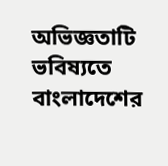অভিজ্ঞতাটি ভবিষ্যতে বাংলাদেশের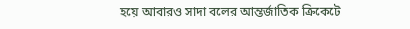হয়ে আবারও সাদা বলের আন্তর্জাতিক ক্রিকেটে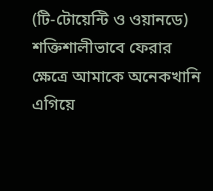(টি-টোয়েন্টি ও ওয়ানডে) শক্তিশালীভাবে ফেরার ক্ষেত্রে আমাকে অনেকখানি এগিয়ে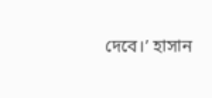দেবে।’ হাসান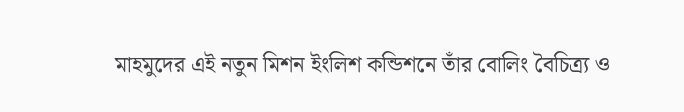মাহমুদের এই নতুন মিশন ইংলিশ কন্ডিশনে তাঁর বোলিং বৈচিত্র্য ও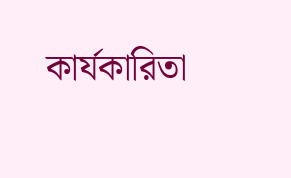কার্যকারিতা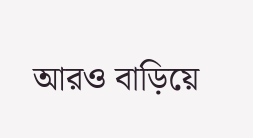আরও বাড়িয়ে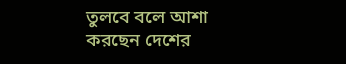তুলবে বলে আশা করছেন দেশের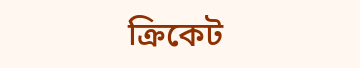ক্রিকেট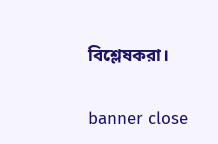বিশ্লেষকরা।


banner close